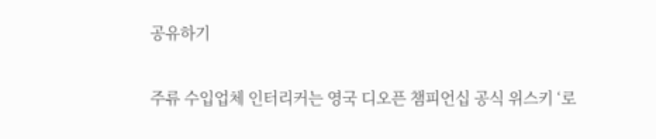공유하기

주류 수입업체 인터리커는 영국 디오픈 챔피언십 공식 위스키 ‘로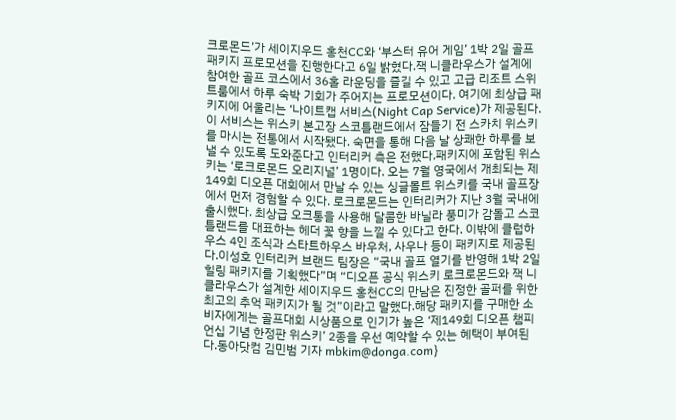크로몬드’가 세이지우드 홍천CC와 ‘부스터 유어 게임’ 1박 2일 골프 패키지 프로모션을 진행한다고 6일 밝혔다.잭 니클라우스가 설계에 참여한 골프 코스에서 36홀 라운딩을 즐길 수 있고 고급 리조트 스위트룸에서 하루 숙박 기회가 주어지는 프로모션이다. 여기에 최상급 패키지에 어울리는 ‘나이트캡 서비스(Night Cap Service)가 제공된다. 이 서비스는 위스키 본고장 스코틀랜드에서 잠들기 전 스카치 위스키를 마시는 전통에서 시작됐다. 숙면을 통해 다음 날 상쾌한 하루를 보낼 수 있도록 도와준다고 인터리커 측은 전했다.패키지에 포함된 위스키는 ‘로크로몬드 오리지널’ 1명이다. 오는 7월 영국에서 개최되는 제149회 디오픈 대회에서 만날 수 있는 싱글몰트 위스키를 국내 골프장에서 먼저 경험할 수 있다. 로크로몬드는 인터리커가 지난 3월 국내에 출시했다. 최상급 오크통을 사용해 달콤한 바닐라 풍미가 감돌고 스코틀랜드를 대표하는 헤더 꽃 향을 느낄 수 있다고 한다. 이밖에 클럽하우스 4인 조식과 스타트하우스 바우처, 사우나 등이 패키지로 제공된다.이성호 인터리커 브랜드 팀장은 “국내 골프 열기를 반영해 1박 2일 힐링 패키지를 기획했다”며 “디오픈 공식 위스키 로크로몬드와 잭 니클라우스가 설계한 세이지우드 홍천CC의 만남은 진정한 골퍼를 위한 최고의 추억 패키지가 될 것”이라고 말했다.해당 패키지를 구매한 소비자에게는 골프대회 시상품으로 인기가 높은 ‘제149회 디오픈 챔피언십 기념 한정판 위스키’ 2종을 우선 예약할 수 있는 혜택이 부여된다.동아닷컴 김민범 기자 mbkim@donga.com}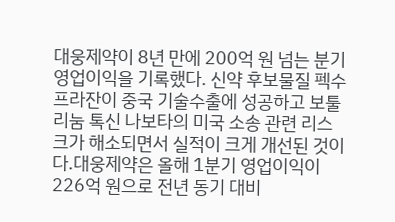대웅제약이 8년 만에 200억 원 넘는 분기 영업이익을 기록했다. 신약 후보물질 펙수프라잔이 중국 기술수출에 성공하고 보툴리눔 톡신 나보타의 미국 소송 관련 리스크가 해소되면서 실적이 크게 개선된 것이다.대웅제약은 올해 1분기 영업이익이 226억 원으로 전년 동기 대비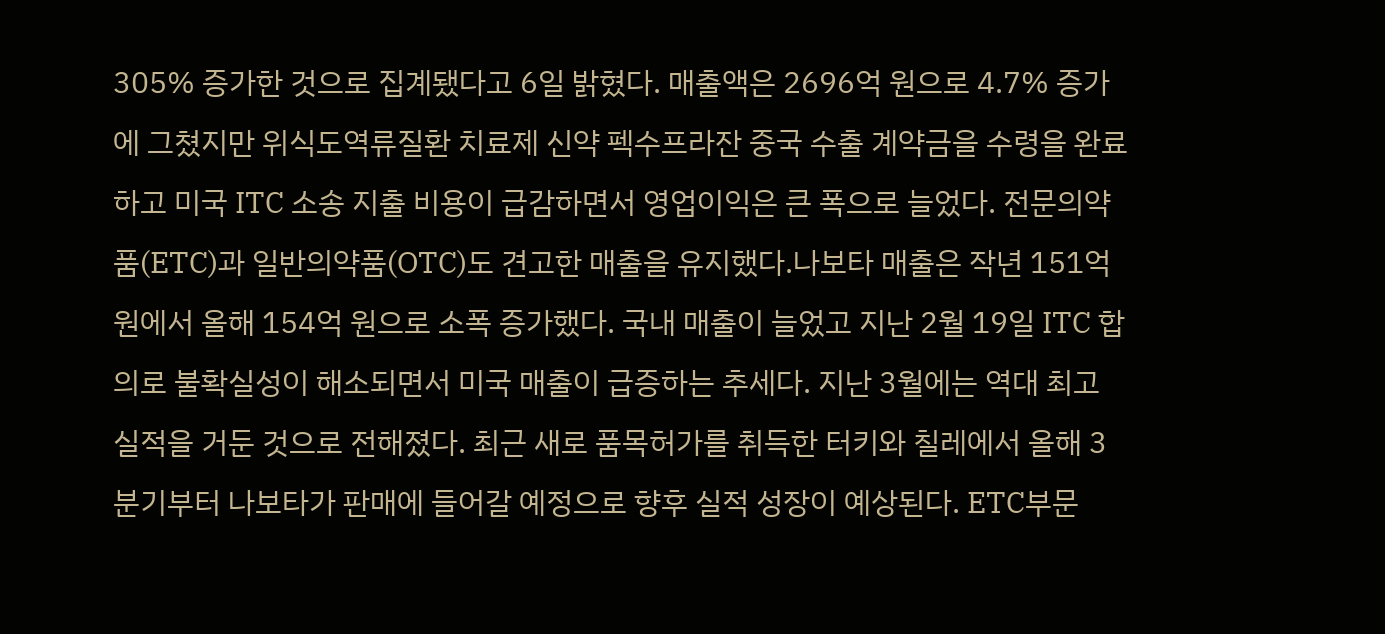305% 증가한 것으로 집계됐다고 6일 밝혔다. 매출액은 2696억 원으로 4.7% 증가에 그쳤지만 위식도역류질환 치료제 신약 펙수프라잔 중국 수출 계약금을 수령을 완료하고 미국 ITC 소송 지출 비용이 급감하면서 영업이익은 큰 폭으로 늘었다. 전문의약품(ETC)과 일반의약품(OTC)도 견고한 매출을 유지했다.나보타 매출은 작년 151억 원에서 올해 154억 원으로 소폭 증가했다. 국내 매출이 늘었고 지난 2월 19일 ITC 합의로 불확실성이 해소되면서 미국 매출이 급증하는 추세다. 지난 3월에는 역대 최고 실적을 거둔 것으로 전해졌다. 최근 새로 품목허가를 취득한 터키와 칠레에서 올해 3분기부터 나보타가 판매에 들어갈 예정으로 향후 실적 성장이 예상된다. ETC부문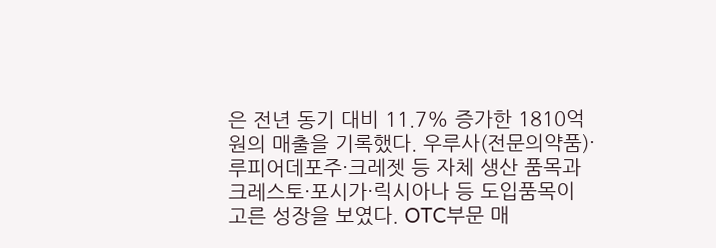은 전년 동기 대비 11.7% 증가한 1810억 원의 매출을 기록했다. 우루사(전문의약품)·루피어데포주·크레젯 등 자체 생산 품목과 크레스토·포시가·릭시아나 등 도입품목이 고른 성장을 보였다. OTC부문 매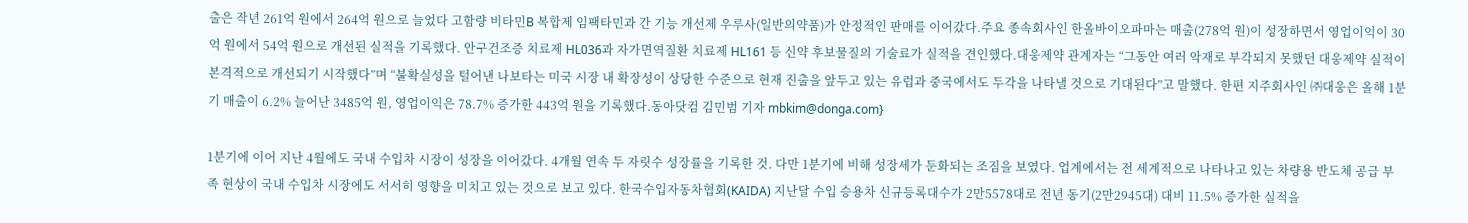출은 작년 261억 원에서 264억 원으로 늘었다 고함량 비타민B 복합제 임팩타민과 간 기능 개선제 우루사(일반의약품)가 안정적인 판매를 이어갔다.주요 종속회사인 한올바이오파마는 매출(278억 원)이 성장하면서 영업이익이 30억 원에서 54억 원으로 개선된 실적을 기록했다. 안구건조증 치료제 HL036과 자가면역질환 치료제 HL161 등 신약 후보물질의 기술료가 실적을 견인했다.대웅제약 관계자는 “그동안 여러 악재로 부각되지 못했던 대웅제약 실적이 본격적으로 개선되기 시작했다”며 “불확실성을 털어낸 나보타는 미국 시장 내 확장성이 상당한 수준으로 현재 진출을 앞두고 있는 유럽과 중국에서도 두각을 나타낼 것으로 기대된다”고 말했다. 한편 지주회사인 ㈜대웅은 올해 1분기 매출이 6.2% 늘어난 3485억 원, 영업이익은 78.7% 증가한 443억 원을 기록했다.동아닷컴 김민범 기자 mbkim@donga.com}

1분기에 이어 지난 4월에도 국내 수입차 시장이 성장을 이어갔다. 4개월 연속 두 자릿수 성장률을 기록한 것. 다만 1분기에 비해 성장세가 둔화되는 조짐을 보였다. 업계에서는 전 세계적으로 나타나고 있는 차량용 반도체 공급 부족 현상이 국내 수입차 시장에도 서서히 영향을 미치고 있는 것으로 보고 있다. 한국수입자동차협회(KAIDA) 지난달 수입 승용차 신규등록대수가 2만5578대로 전년 동기(2만2945대) 대비 11.5% 증가한 실적을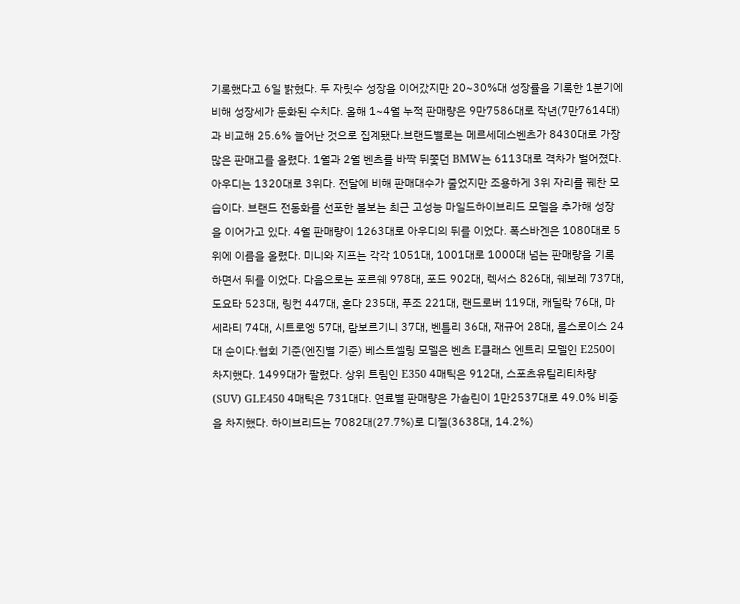기록했다고 6일 밝혔다. 두 자릿수 성장을 이어갔지만 20~30%대 성장률을 기록한 1분기에 비해 성장세가 둔화된 수치다. 올해 1~4월 누적 판매량은 9만7586대로 작년(7만7614대)과 비교해 25.6% 늘어난 것으로 집계됐다.브랜드별로는 메르세데스벤츠가 8430대로 가장 많은 판매고를 올렸다. 1월과 2월 벤츠를 바짝 뒤쫓던 BMW는 6113대로 격차가 벌어졌다. 아우디는 1320대로 3위다. 전달에 비해 판매대수가 줄었지만 조용하게 3위 자리를 꿰찬 모습이다. 브랜드 전동화를 선포한 볼보는 최근 고성능 마일드하이브리드 모델을 추가해 성장을 이어가고 있다. 4월 판매량이 1263대로 아우디의 뒤를 이었다. 폭스바겐은 1080대로 5위에 이름을 올렸다. 미니와 지프는 각각 1051대, 1001대로 1000대 넘는 판매량을 기록하면서 뒤를 이었다. 다음으로는 포르쉐 978대, 포드 902대, 렉서스 826대, 쉐보레 737대, 도요타 523대, 링컨 447대, 혼다 235대, 푸조 221대, 랜드로버 119대, 캐딜락 76대, 마세라티 74대, 시트로엥 57대, 람보르기니 37대, 벤틀리 36대, 재규어 28대, 롤스로이스 24대 순이다.협회 기준(엔진별 기준) 베스트셀링 모델은 벤츠 E클래스 엔트리 모델인 E250이 차지했다. 1499대가 팔렸다. 상위 트림인 E350 4매틱은 912대, 스포츠유틸리티차량(SUV) GLE450 4매틱은 731대다. 연료별 판매량은 가솔린이 1만2537대로 49.0% 비중을 차지했다. 하이브리드는 7082대(27.7%)로 디젤(3638대, 14.2%)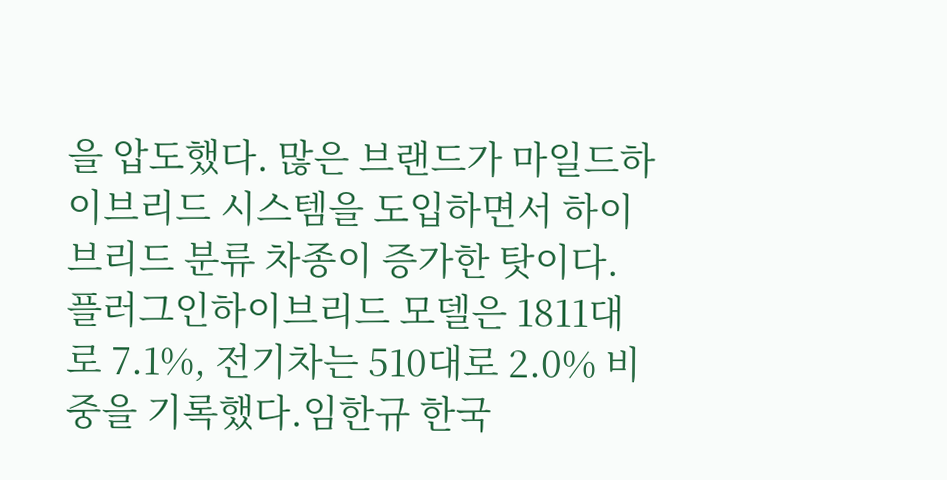을 압도했다. 많은 브랜드가 마일드하이브리드 시스템을 도입하면서 하이브리드 분류 차종이 증가한 탓이다. 플러그인하이브리드 모델은 1811대로 7.1%, 전기차는 510대로 2.0% 비중을 기록했다.임한규 한국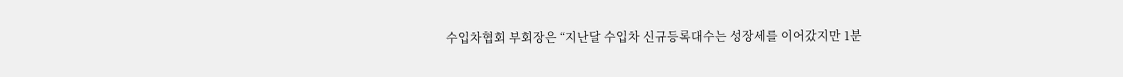수입차협회 부회장은 “지난달 수입차 신규등록대수는 성장세를 이어갔지만 1분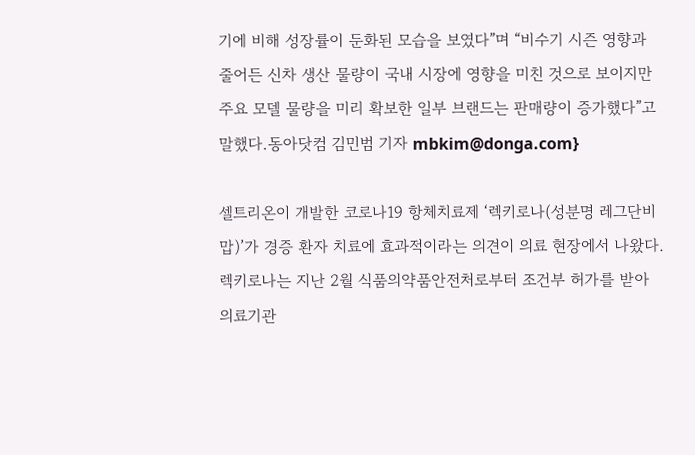기에 비해 성장률이 둔화된 모습을 보였다”며 “비수기 시즌 영향과 줄어든 신차 생산 물량이 국내 시장에 영향을 미친 것으로 보이지만 주요 모델 물량을 미리 확보한 일부 브랜드는 판매량이 증가했다”고 말했다.동아닷컴 김민범 기자 mbkim@donga.com}

셀트리온이 개발한 코로나19 항체치료제 ‘렉키로나(성분명 레그단비맙)’가 경증 환자 치료에 효과적이라는 의견이 의료 현장에서 나왔다. 렉키로나는 지난 2월 식품의약품안전처로부터 조건부 허가를 받아 의료기관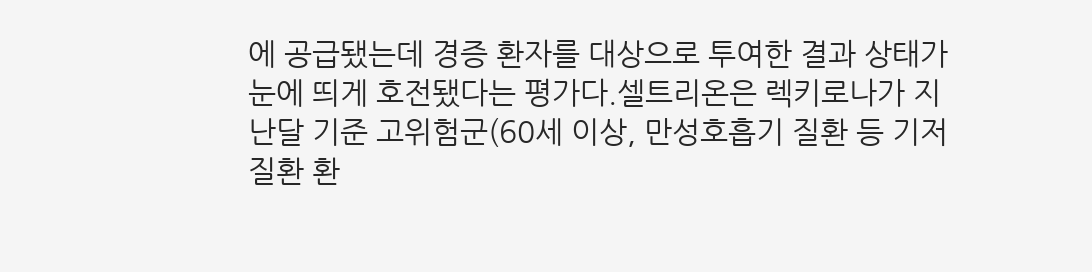에 공급됐는데 경증 환자를 대상으로 투여한 결과 상태가 눈에 띄게 호전됐다는 평가다.셀트리온은 렉키로나가 지난달 기준 고위험군(60세 이상, 만성호흡기 질환 등 기저질환 환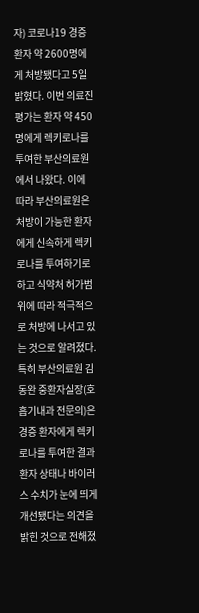자) 코로나19 경증 환자 약 2600명에게 처방됐다고 5일 밝혔다. 이번 의료진 평가는 환자 약 450명에게 렉키로나를 투여한 부산의료원에서 나왔다. 이에 따라 부산의료원은 처방이 가능한 환자에게 신속하게 렉키로나를 투여하기로 하고 식약처 허가범위에 따라 적극적으로 처방에 나서고 있는 것으로 알려졌다.특히 부산의료원 김동완 중환자실장(호흡기내과 전문의)은 경증 환자에게 렉키로나를 투여한 결과 환자 상태나 바이러스 수치가 눈에 띄게 개선됐다는 의견을 밝힌 것으로 전해졌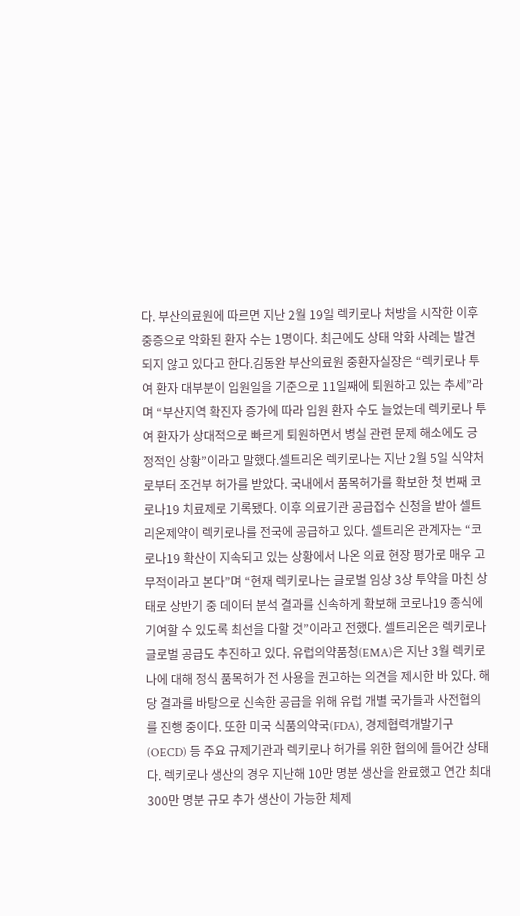다. 부산의료원에 따르면 지난 2월 19일 렉키로나 처방을 시작한 이후 중증으로 악화된 환자 수는 1명이다. 최근에도 상태 악화 사례는 발견되지 않고 있다고 한다.김동완 부산의료원 중환자실장은 “렉키로나 투여 환자 대부분이 입원일을 기준으로 11일째에 퇴원하고 있는 추세”라며 “부산지역 확진자 증가에 따라 입원 환자 수도 늘었는데 렉키로나 투여 환자가 상대적으로 빠르게 퇴원하면서 병실 관련 문제 해소에도 긍정적인 상황”이라고 말했다.셀트리온 렉키로나는 지난 2월 5일 식약처로부터 조건부 허가를 받았다. 국내에서 품목허가를 확보한 첫 번째 코로나19 치료제로 기록됐다. 이후 의료기관 공급접수 신청을 받아 셀트리온제약이 렉키로나를 전국에 공급하고 있다. 셀트리온 관계자는 “코로나19 확산이 지속되고 있는 상황에서 나온 의료 현장 평가로 매우 고무적이라고 본다”며 “현재 렉키로나는 글로벌 임상 3상 투약을 마친 상태로 상반기 중 데이터 분석 결과를 신속하게 확보해 코로나19 종식에 기여할 수 있도록 최선을 다할 것”이라고 전했다. 셀트리온은 렉키로나 글로벌 공급도 추진하고 있다. 유럽의약품청(EMA)은 지난 3월 렉키로나에 대해 정식 품목허가 전 사용을 권고하는 의견을 제시한 바 있다. 해당 결과를 바탕으로 신속한 공급을 위해 유럽 개별 국가들과 사전협의를 진행 중이다. 또한 미국 식품의약국(FDA), 경제협력개발기구(OECD) 등 주요 규제기관과 렉키로나 허가를 위한 협의에 들어간 상태다. 렉키로나 생산의 경우 지난해 10만 명분 생산을 완료했고 연간 최대 300만 명분 규모 추가 생산이 가능한 체제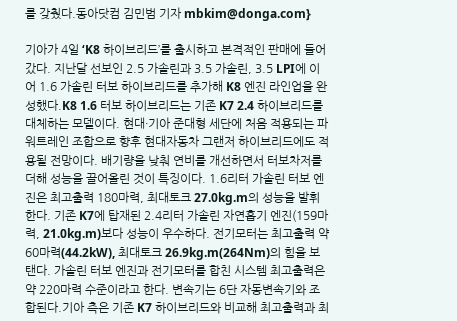를 갖췄다.동아닷컴 김민범 기자 mbkim@donga.com}

기아가 4일 ‘K8 하이브리드’를 출시하고 본격적인 판매에 들어갔다. 지난달 선보인 2.5 가솔린과 3.5 가솔린, 3.5 LPI에 이어 1.6 가솔린 터보 하이브리드를 추가해 K8 엔진 라인업을 완성했다.K8 1.6 터보 하이브리드는 기존 K7 2.4 하이브리드를 대체하는 모델이다. 현대·기아 준대형 세단에 처음 적용되는 파워트레인 조합으로 향후 현대자동차 그랜저 하이브리드에도 적용될 전망이다. 배기량을 낮춰 연비를 개선하면서 터보차저를 더해 성능을 끌어올린 것이 특징이다. 1.6리터 가솔린 터보 엔진은 최고출력 180마력, 최대토크 27.0kg.m의 성능을 발휘한다. 기존 K7에 탑재된 2.4리터 가솔린 자연흡기 엔진(159마력, 21.0kg.m)보다 성능이 우수하다. 전기모터는 최고출력 약 60마력(44.2kW), 최대토크 26.9kg.m(264Nm)의 힘을 보탠다. 가솔린 터보 엔진과 전기모터를 합친 시스템 최고출력은 약 220마력 수준이라고 한다. 변속기는 6단 자동변속기와 조합된다.기아 측은 기존 K7 하이브리드와 비교해 최고출력과 최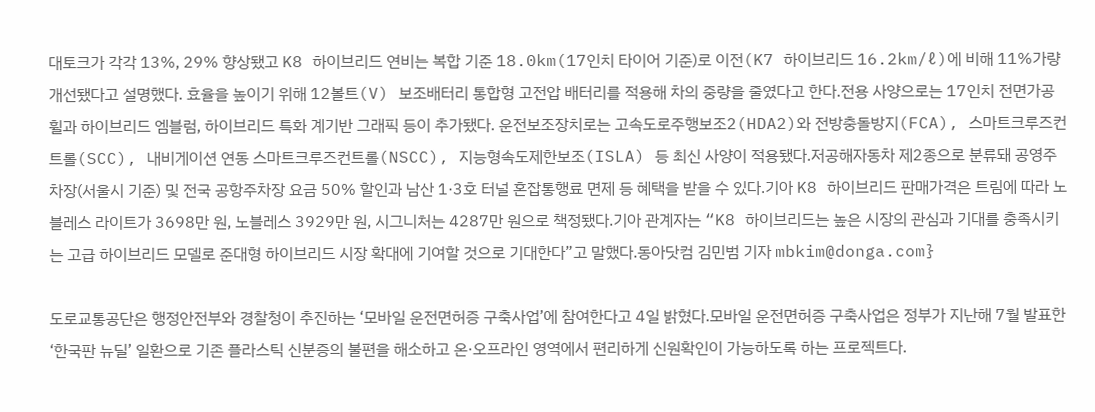대토크가 각각 13%, 29% 향상됐고 K8 하이브리드 연비는 복합 기준 18.0km(17인치 타이어 기준)로 이전(K7 하이브리드 16.2km/ℓ)에 비해 11%가량 개선됐다고 설명했다. 효율을 높이기 위해 12볼트(V) 보조배터리 통합형 고전압 배터리를 적용해 차의 중량을 줄였다고 한다.전용 사양으로는 17인치 전면가공 휠과 하이브리드 엠블럼, 하이브리드 특화 계기반 그래픽 등이 추가됐다. 운전보조장치로는 고속도로주행보조2(HDA2)와 전방충돌방지(FCA), 스마트크루즈컨트롤(SCC), 내비게이션 연동 스마트크루즈컨트롤(NSCC), 지능형속도제한보조(ISLA) 등 최신 사양이 적용됐다.저공해자동차 제2종으로 분류돼 공영주차장(서울시 기준) 및 전국 공항주차장 요금 50% 할인과 남산 1·3호 터널 혼잡통행료 면제 등 혜택을 받을 수 있다.기아 K8 하이브리드 판매가격은 트림에 따라 노블레스 라이트가 3698만 원, 노블레스 3929만 원, 시그니처는 4287만 원으로 책정됐다.기아 관계자는 “K8 하이브리드는 높은 시장의 관심과 기대를 충족시키는 고급 하이브리드 모델로 준대형 하이브리드 시장 확대에 기여할 것으로 기대한다”고 말했다.동아닷컴 김민범 기자 mbkim@donga.com}

도로교통공단은 행정안전부와 경찰청이 추진하는 ‘모바일 운전면허증 구축사업’에 참여한다고 4일 밝혔다.모바일 운전면허증 구축사업은 정부가 지난해 7월 발표한 ‘한국판 뉴딜’ 일환으로 기존 플라스틱 신분증의 불편을 해소하고 온·오프라인 영역에서 편리하게 신원확인이 가능하도록 하는 프로젝트다.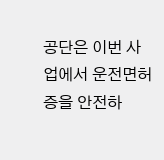공단은 이번 사업에서 운전면허증을 안전하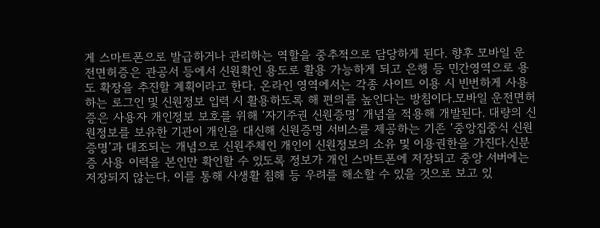게 스마트폰으로 발급하거나 관리하는 역할을 중추적으로 담당하게 된다. 향후 모바일 운전면허증은 관공서 등에서 신원확인 용도로 활용 가능하게 되고 은행 등 민간영역으로 용도 확장을 추진할 계획이라고 한다. 온라인 영역에서는 각종 사이트 이용 시 빈번하게 사용하는 로그인 및 신원정보 입력 시 활용하도록 해 편의를 높인다는 방침이다.모바일 운전면허증은 사용자 개인정보 보호를 위해 ‘자기주권 신원증명’ 개념을 적용해 개발된다. 대량의 신원정보를 보유한 기관이 개인을 대신해 신원증명 서비스를 제공하는 기존 ‘중앙집중식 신원증명’과 대조되는 개념으로 신원주체인 개인이 신원정보의 소유 및 이용권한을 가진다.신분증 사용 이력을 본인만 확인할 수 있도록 정보가 개인 스마트폰에 저장되고 중앙 서버에는 저장되지 않는다. 이를 통해 사생활 침해 등 우려를 해소할 수 있을 것으로 보고 있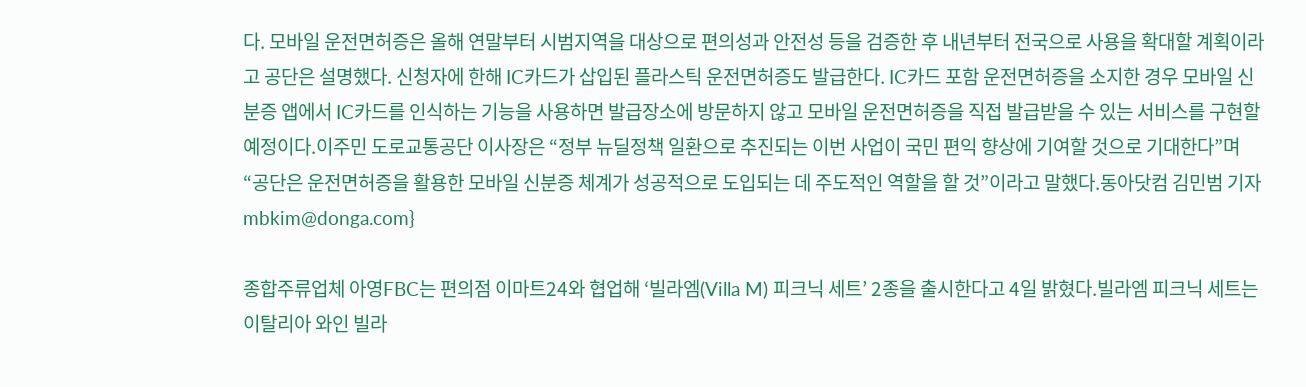다. 모바일 운전면허증은 올해 연말부터 시범지역을 대상으로 편의성과 안전성 등을 검증한 후 내년부터 전국으로 사용을 확대할 계획이라고 공단은 설명했다. 신청자에 한해 IC카드가 삽입된 플라스틱 운전면허증도 발급한다. IC카드 포함 운전면허증을 소지한 경우 모바일 신분증 앱에서 IC카드를 인식하는 기능을 사용하면 발급장소에 방문하지 않고 모바일 운전면허증을 직접 발급받을 수 있는 서비스를 구현할 예정이다.이주민 도로교통공단 이사장은 “정부 뉴딜정책 일환으로 추진되는 이번 사업이 국민 편익 향상에 기여할 것으로 기대한다”며 “공단은 운전면허증을 활용한 모바일 신분증 체계가 성공적으로 도입되는 데 주도적인 역할을 할 것”이라고 말했다.동아닷컴 김민범 기자 mbkim@donga.com}

종합주류업체 아영FBC는 편의점 이마트24와 협업해 ‘빌라엠(Villa M) 피크닉 세트’ 2종을 출시한다고 4일 밝혔다.빌라엠 피크닉 세트는 이탈리아 와인 빌라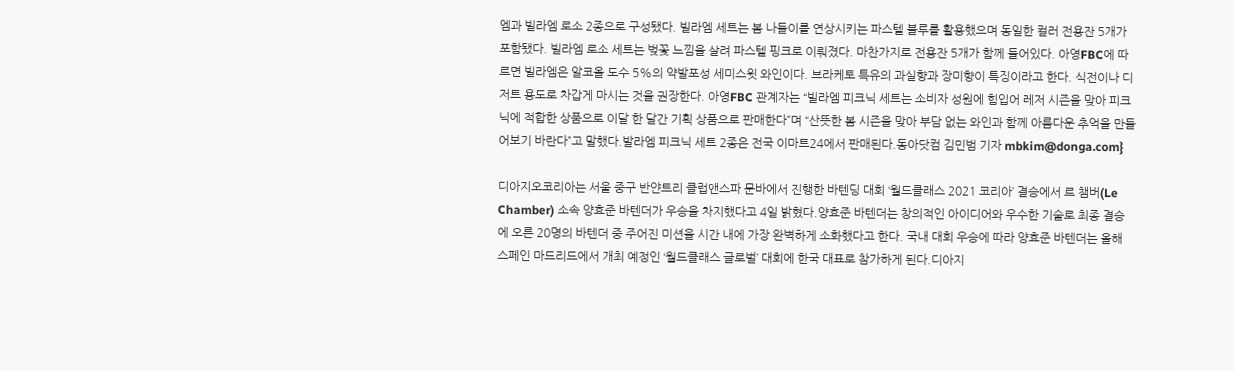엠과 빌라엠 로소 2종으로 구성됐다. 빌라엠 세트는 봄 나들이를 연상시키는 파스텔 블루를 활용했으며 동일한 컬러 전용잔 5개가 포함됐다. 빌라엠 로소 세트는 벚꽃 느낌을 살려 파스텔 핑크로 이뤄졌다. 마찬가지로 전용잔 5개가 함께 들어있다. 아영FBC에 따르면 빌라엠은 알코올 도수 5%의 약발포성 세미스윗 와인이다. 브라케토 특유의 과실향과 장미향이 특징이라고 한다. 식전이나 디저트 용도로 차갑게 마시는 것을 권장한다. 아영FBC 관계자는 “빌라엠 피크닉 세트는 소비자 성원에 힘입어 레저 시즌을 맞아 피크닉에 적합한 상품으로 이달 한 달간 기획 상품으로 판매한다”며 “산뜻한 봄 시즌을 맞아 부담 없는 와인과 함께 아름다운 추억을 만들어보기 바란다”고 말했다.발라엠 피크닉 세트 2종은 전국 이마트24에서 판매된다.동아닷컴 김민범 기자 mbkim@donga.com}

디아지오코리아는 서울 중구 반얀트리 클럽앤스파 문바에서 진행한 바텐딩 대회 ‘월드클래스 2021 코리아’ 결승에서 르 챔버(Le Chamber) 소속 양효준 바텐더가 우승을 차지했다고 4일 밝혔다.양효준 바텐더는 창의적인 아이디어와 우수한 기술로 최종 결승에 오른 20명의 바텐더 중 주어진 미션을 시간 내에 가장 완벽하게 소화했다고 한다. 국내 대회 우승에 따라 양효준 바텐더는 올해 스페인 마드리드에서 개최 예정인 ‘월드클래스 글로벌’ 대회에 한국 대표로 참가하게 된다.디아지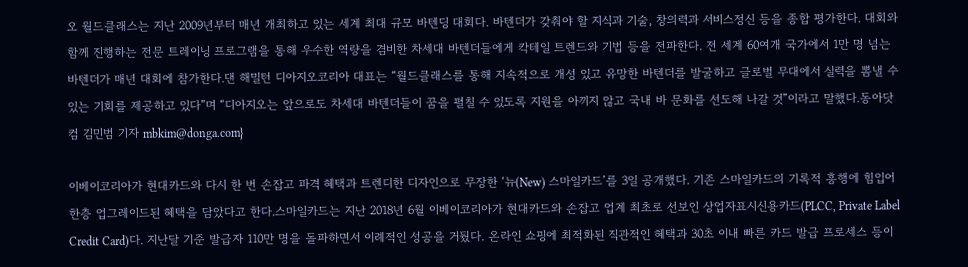오 월드클래스는 지난 2009년부터 매년 개최하고 있는 세계 최대 규모 바텐딩 대회다. 바텐더가 갖춰야 할 지식과 기술, 창의력과 서비스정신 등을 종합 평가한다. 대회와 함께 진행하는 전문 트레이닝 프로그램을 통해 우수한 역량을 겸비한 차세대 바텐더들에게 칵테일 트렌드와 기법 등을 전파한다. 전 세계 60여개 국가에서 1만 명 넘는 바텐더가 매년 대회에 참가한다.댄 해밀턴 디아지오코리아 대표는 “월드클래스를 통해 지속적으로 개성 있고 유망한 바텐더를 발굴하고 글로벌 무대에서 실력을 뽐낼 수 있는 기회를 제공하고 있다”며 “디아지오는 앞으로도 차세대 바텐더들이 꿈을 펼칠 수 있도록 지원을 아끼지 않고 국내 바 문화를 선도해 나갈 것”이라고 말했다.동아닷컴 김민범 기자 mbkim@donga.com}

이베이코리아가 현대카드와 다시 한 번 손잡고 파격 혜택과 트렌디한 디자인으로 무장한 ‘뉴(New) 스마일카드’를 3일 공개했다. 기존 스마일카드의 기록적 흥행에 힘입어 한층 업그레이드된 혜택을 담았다고 한다.스마일카드는 지난 2018년 6월 이베이코리아가 현대카드와 손잡고 업계 최초로 선보인 상업자표시신용카드(PLCC, Private Label Credit Card)다. 지난달 기준 발급자 110만 명을 돌파하면서 이례적인 성공을 거뒀다. 온라인 쇼핑에 최적화된 직관적인 혜택과 30초 이내 빠른 카드 발급 프로세스 등이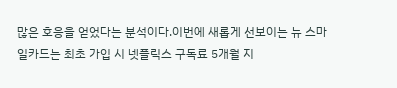많은 호응을 얻었다는 분석이다.이번에 새롭게 선보이는 뉴 스마일카드는 최초 가입 시 넷플릭스 구독료 5개월 지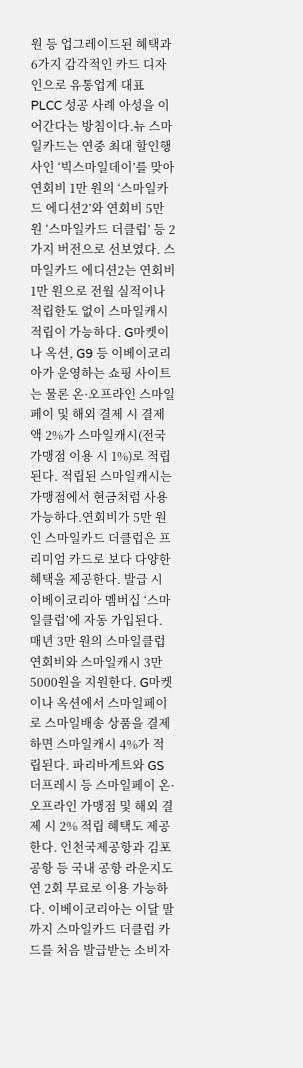원 등 업그레이드된 혜택과 6가지 감각적인 카드 디자인으로 유통업계 대표 PLCC 성공 사례 아성을 이어간다는 방침이다.뉴 스마일카드는 연중 최대 할인행사인 ‘빅스마일데이’를 맞아 연회비 1만 원의 ‘스마일카드 에디션2’와 연회비 5만 원 ‘스마일카드 더클럽’ 등 2가지 버전으로 선보였다. 스마일카드 에디션2는 연회비 1만 원으로 전월 실적이나 적립한도 없이 스마일캐시 적립이 가능하다. G마켓이나 옥션, G9 등 이베이코리아가 운영하는 쇼핑 사이트는 물론 온·오프라인 스마일페이 및 해외 결제 시 결제액 2%가 스마일캐시(전국 가맹점 이용 시 1%)로 적립된다. 적립된 스마일캐시는 가맹점에서 현금처럼 사용 가능하다.연회비가 5만 원인 스마일카드 더클럽은 프리미엄 카드로 보다 다양한 혜택을 제공한다. 발급 시 이베이코리아 멤버십 ‘스마일클럽’에 자동 가입된다. 매년 3만 원의 스마일클럽 연회비와 스마일캐시 3만5000원을 지원한다. G마켓이나 옥션에서 스마일페이로 스마일배송 상품을 결제하면 스마일캐시 4%가 적립된다. 파리바게트와 GS더프레시 등 스마일페이 온·오프라인 가맹점 및 해외 결제 시 2% 적립 혜택도 제공한다. 인천국제공항과 김포공항 등 국내 공항 라운지도 연 2회 무료로 이용 가능하다. 이베이코리아는 이달 말까지 스마일카드 더클럽 카드를 처음 발급받는 소비자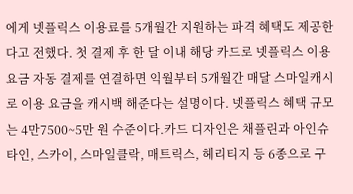에게 넷플릭스 이용료를 5개월간 지원하는 파격 혜택도 제공한다고 전했다. 첫 결제 후 한 달 이내 해당 카드로 넷플릭스 이용 요금 자동 결제를 연결하면 익월부터 5개월간 매달 스마일캐시로 이용 요금을 캐시백 해준다는 설명이다. 넷플릭스 혜택 규모는 4만7500~5만 원 수준이다.카드 디자인은 채플린과 아인슈타인, 스카이, 스마일클락, 매트릭스, 헤리티지 등 6종으로 구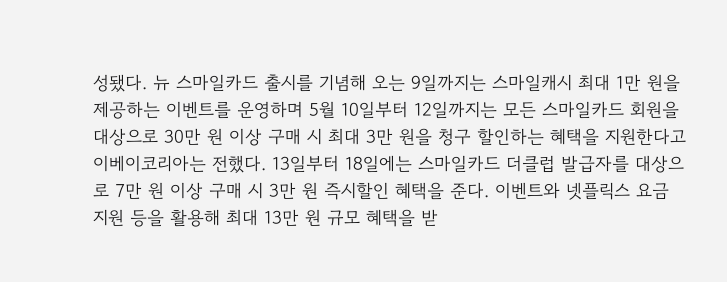성됐다. 뉴 스마일카드 출시를 기념해 오는 9일까지는 스마일캐시 최대 1만 원을 제공하는 이벤트를 운영하며 5월 10일부터 12일까지는 모든 스마일카드 회원을 대상으로 30만 원 이상 구매 시 최대 3만 원을 청구 할인하는 혜택을 지원한다고 이베이코리아는 전했다. 13일부터 18일에는 스마일카드 더클럽 발급자를 대상으로 7만 원 이상 구매 시 3만 원 즉시할인 혜택을 준다. 이벤트와 넷플릭스 요금 지원 등을 활용해 최대 13만 원 규모 혜택을 받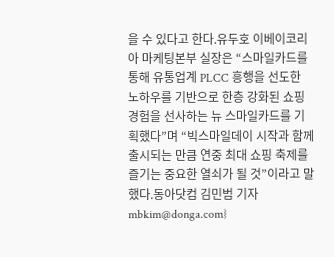을 수 있다고 한다.유두호 이베이코리아 마케팅본부 실장은 “스마일카드를 통해 유통업계 PLCC 흥행을 선도한 노하우를 기반으로 한층 강화된 쇼핑경험을 선사하는 뉴 스마일카드를 기획했다”며 “빅스마일데이 시작과 함께 출시되는 만큼 연중 최대 쇼핑 축제를 즐기는 중요한 열쇠가 될 것”이라고 말했다.동아닷컴 김민범 기자 mbkim@donga.com}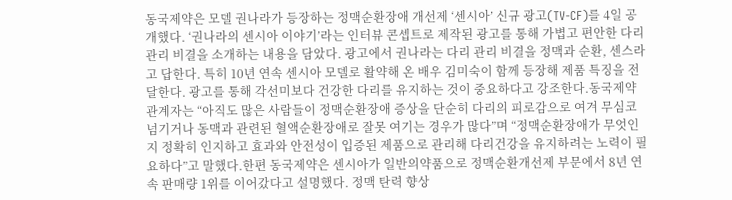동국제약은 모델 권나라가 등장하는 정맥순환장애 개선제 ‘센시아’ 신규 광고(TV-CF)를 4일 공개했다. ‘권나라의 센시아 이야기’라는 인터뷰 콘셉트로 제작된 광고를 통해 가볍고 편안한 다리 관리 비결을 소개하는 내용을 담았다. 광고에서 권나라는 다리 관리 비결을 정맥과 순환, 센스라고 답한다. 특히 10년 연속 센시아 모델로 활약해 온 배우 김미숙이 함께 등장해 제품 특징을 전달한다. 광고를 통해 각선미보다 건강한 다리를 유지하는 것이 중요하다고 강조한다.동국제약 관계자는 “아직도 많은 사람들이 정맥순환장애 증상을 단순히 다리의 피로감으로 여겨 무심코 넘기거나 동맥과 관련된 혈액순환장애로 잘못 여기는 경우가 많다”며 “정맥순환장애가 무엇인지 정확히 인지하고 효과와 안전성이 입증된 제품으로 관리해 다리건강을 유지하려는 노력이 필요하다”고 말했다.한편 동국제약은 센시아가 일반의약품으로 정맥순환개선제 부문에서 8년 연속 판매량 1위를 이어갔다고 설명했다. 정맥 탄력 향상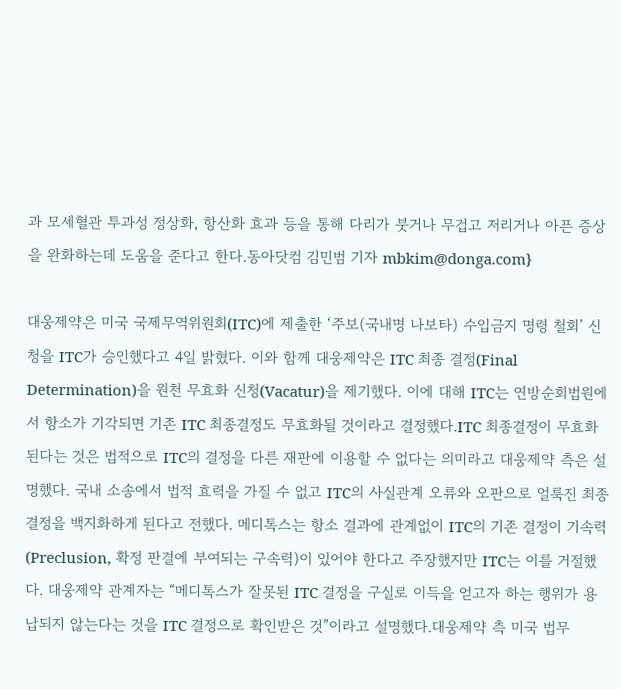과 모세혈관 투과성 정상화, 항산화 효과 등을 통해 다리가 붓거나 무겁고 저리거나 아픈 증상을 완화하는데 도움을 준다고 한다.동아닷컴 김민범 기자 mbkim@donga.com}

대웅제약은 미국 국제무역위원회(ITC)에 제출한 ‘주보(국내명 나보타) 수입금지 명령 철회’ 신청을 ITC가 승인했다고 4일 밝혔다. 이와 함께 대웅제약은 ITC 최종 결정(Final Determination)을 원천 무효화 신청(Vacatur)을 제기했다. 이에 대해 ITC는 연방순회법원에서 항소가 기각되면 기존 ITC 최종결정도 무효화될 것이라고 결정했다.ITC 최종결정이 무효화된다는 것은 법적으로 ITC의 결정을 다른 재판에 이용할 수 없다는 의미라고 대웅제약 측은 설명했다. 국내 소송에서 법적 효력을 가질 수 없고 ITC의 사실관계 오류와 오판으로 얼룩진 최종결정을 백지화하게 된다고 전했다. 메디톡스는 항소 결과에 관계없이 ITC의 기존 결정이 기속력(Preclusion, 확정 판결에 부여되는 구속력)이 있어야 한다고 주장했지만 ITC는 이를 거절했다. 대웅제약 관계자는 “메디톡스가 잘못된 ITC 결정을 구실로 이득을 얻고자 하는 행위가 용납되지 않는다는 것을 ITC 결정으로 확인받은 것”이라고 설명했다.대웅제약 측 미국 법무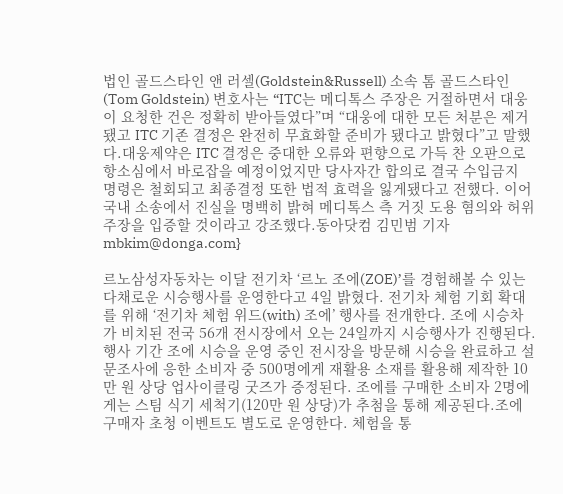법인 골드스타인 앤 러셀(Goldstein&Russell) 소속 톰 골드스타인(Tom Goldstein) 변호사는 “ITC는 메디톡스 주장은 거절하면서 대웅이 요청한 건은 정확히 받아들였다”며 “대웅에 대한 모든 처분은 제거됐고 ITC 기존 결정은 완전히 무효화할 준비가 됐다고 밝혔다”고 말했다.대웅제약은 ITC 결정은 중대한 오류와 편향으로 가득 찬 오판으로 항소심에서 바로잡을 예정이었지만 당사자간 합의로 결국 수입금지 명령은 철회되고 최종결정 또한 법적 효력을 잃게됐다고 전했다. 이어 국내 소송에서 진실을 명백히 밝혀 메디톡스 측 거짓 도용 혐의와 허위 주장을 입증할 것이라고 강조했다.동아닷컴 김민범 기자 mbkim@donga.com}

르노삼성자동차는 이달 전기차 ‘르노 조에(ZOE)’를 경험해볼 수 있는 다채로운 시승행사를 운영한다고 4일 밝혔다. 전기차 체험 기회 확대를 위해 ‘전기차 체험 위드(with) 조에’ 행사를 전개한다. 조에 시승차가 비치된 전국 56개 전시장에서 오는 24일까지 시승행사가 진행된다.행사 기간 조에 시승을 운영 중인 전시장을 방문해 시승을 완료하고 설문조사에 응한 소비자 중 500명에게 재활용 소재를 활용해 제작한 10만 원 상당 업사이클링 굿즈가 증정된다. 조에를 구매한 소비자 2명에게는 스팀 식기 세척기(120만 원 상당)가 추첨을 통해 제공된다.조에 구매자 초청 이벤트도 별도로 운영한다. 체험을 통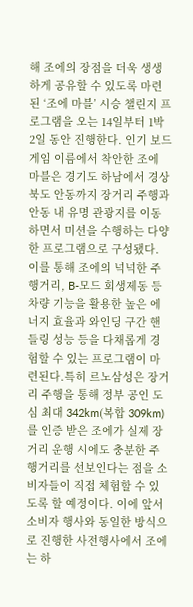해 조에의 장점을 더욱 생생하게 공유할 수 있도록 마련된 ‘조에 마블’ 시승 챌린지 프로그램을 오는 14일부터 1박 2일 동안 진행한다. 인기 보드게임 이름에서 착안한 조에 마블은 경기도 하남에서 경상북도 안동까지 장거리 주행과 안동 내 유명 관광지를 이동하면서 미션을 수행하는 다양한 프로그램으로 구성됐다. 이를 통해 조에의 넉넉한 주행거리, B-모드 회생제동 등 차량 기능을 활용한 높은 에너지 효율과 와인딩 구간 핸들링 성능 등을 다채롭게 경험할 수 있는 프로그램이 마련된다.특히 르노삼성은 장거리 주행을 통해 정부 공인 도심 최대 342km(복합 309km)를 인증 받은 조에가 실제 장거리 운행 시에도 충분한 주행거리를 선보인다는 점을 소비자들이 직접 체험할 수 있도록 할 예정이다. 이에 앞서 소비자 행사와 동일한 방식으로 진행한 사전행사에서 조에는 하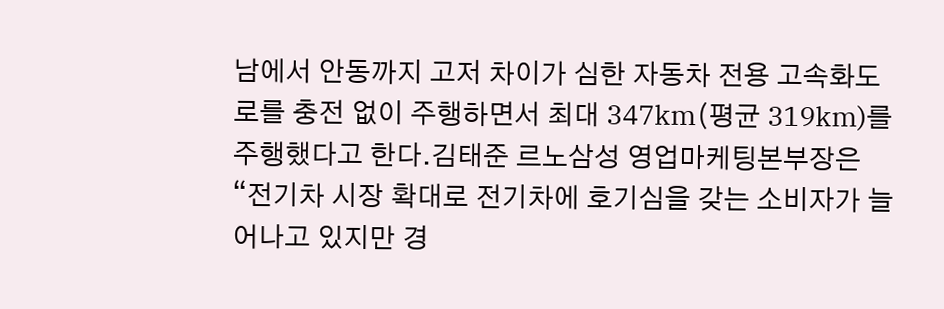남에서 안동까지 고저 차이가 심한 자동차 전용 고속화도로를 충전 없이 주행하면서 최대 347km(평균 319km)를 주행했다고 한다.김태준 르노삼성 영업마케팅본부장은 “전기차 시장 확대로 전기차에 호기심을 갖는 소비자가 늘어나고 있지만 경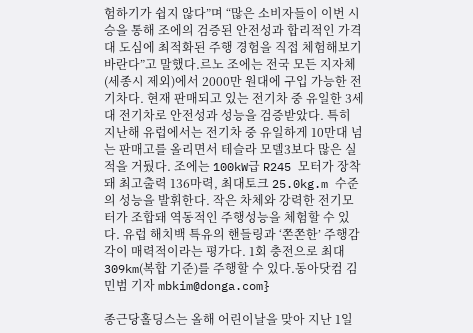험하기가 쉽지 않다”며 “많은 소비자들이 이번 시승을 통해 조에의 검증된 안전성과 합리적인 가격대 도심에 최적화된 주행 경험을 직접 체험해보기 바란다”고 말했다.르노 조에는 전국 모든 지자체(세종시 제외)에서 2000만 원대에 구입 가능한 전기차다. 현재 판매되고 있는 전기차 중 유일한 3세대 전기차로 안전성과 성능을 검증받았다. 특히 지난해 유럽에서는 전기차 중 유일하게 10만대 넘는 판매고를 올리면서 테슬라 모델3보다 많은 실적을 거뒀다. 조에는 100kW급 R245 모터가 장착돼 최고출력 136마력, 최대토크 25.0kg.m 수준의 성능을 발휘한다. 작은 차체와 강력한 전기모터가 조합돼 역동적인 주행성능을 체험할 수 있다. 유럽 해치백 특유의 핸들링과 ‘쫀쫀한’ 주행감각이 매력적이라는 평가다. 1회 충전으로 최대 309km(복합 기준)를 주행할 수 있다.동아닷컴 김민범 기자 mbkim@donga.com}

종근당홀딩스는 올해 어린이날을 맞아 지난 1일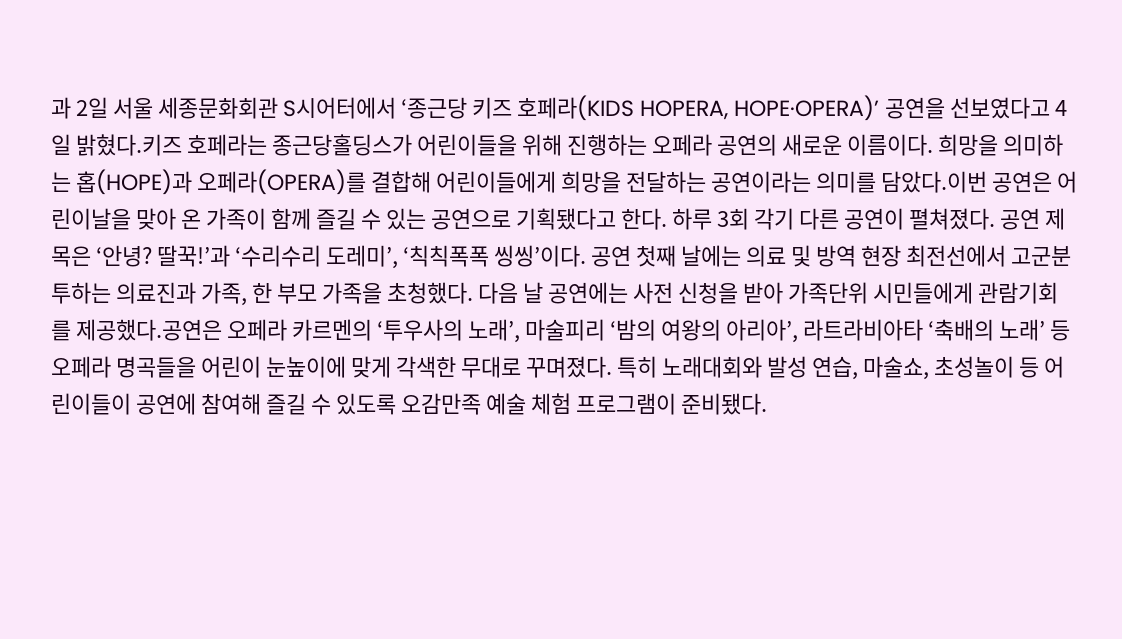과 2일 서울 세종문화회관 S시어터에서 ‘종근당 키즈 호페라(KIDS HOPERA, HOPE·OPERA)’ 공연을 선보였다고 4일 밝혔다.키즈 호페라는 종근당홀딩스가 어린이들을 위해 진행하는 오페라 공연의 새로운 이름이다. 희망을 의미하는 홉(HOPE)과 오페라(OPERA)를 결합해 어린이들에게 희망을 전달하는 공연이라는 의미를 담았다.이번 공연은 어린이날을 맞아 온 가족이 함께 즐길 수 있는 공연으로 기획됐다고 한다. 하루 3회 각기 다른 공연이 펼쳐졌다. 공연 제목은 ‘안녕? 딸꾹!’과 ‘수리수리 도레미’, ‘칙칙폭폭 씽씽’이다. 공연 첫째 날에는 의료 및 방역 현장 최전선에서 고군분투하는 의료진과 가족, 한 부모 가족을 초청했다. 다음 날 공연에는 사전 신청을 받아 가족단위 시민들에게 관람기회를 제공했다.공연은 오페라 카르멘의 ‘투우사의 노래’, 마술피리 ‘밤의 여왕의 아리아’, 라트라비아타 ‘축배의 노래’ 등 오페라 명곡들을 어린이 눈높이에 맞게 각색한 무대로 꾸며졌다. 특히 노래대회와 발성 연습, 마술쇼, 초성놀이 등 어린이들이 공연에 참여해 즐길 수 있도록 오감만족 예술 체험 프로그램이 준비됐다.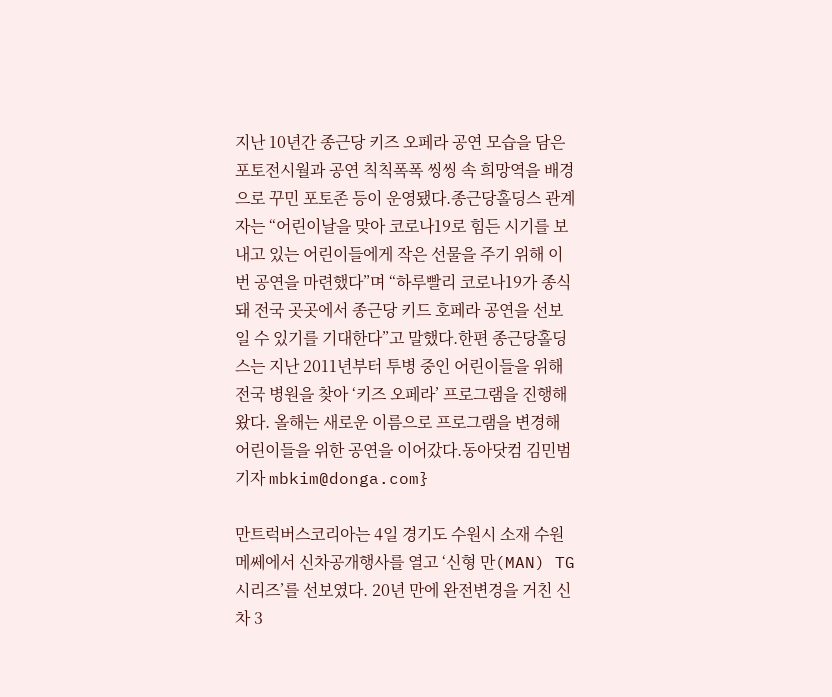지난 10년간 종근당 키즈 오페라 공연 모습을 담은 포토전시월과 공연 칙칙폭폭 씽씽 속 희망역을 배경으로 꾸민 포토존 등이 운영됐다.종근당홀딩스 관계자는 “어린이날을 맞아 코로나19로 힘든 시기를 보내고 있는 어린이들에게 작은 선물을 주기 위해 이번 공연을 마련했다”며 “하루빨리 코로나19가 종식돼 전국 곳곳에서 종근당 키드 호페라 공연을 선보일 수 있기를 기대한다”고 말했다.한편 종근당홀딩스는 지난 2011년부터 투병 중인 어린이들을 위해 전국 병원을 찾아 ‘키즈 오페라’ 프로그램을 진행해왔다. 올해는 새로운 이름으로 프로그램을 변경해 어린이들을 위한 공연을 이어갔다.동아닷컴 김민범 기자 mbkim@donga.com}

만트럭버스코리아는 4일 경기도 수원시 소재 수원메쎄에서 신차공개행사를 열고 ‘신형 만(MAN) TG 시리즈’를 선보였다. 20년 만에 완전변경을 거친 신차 3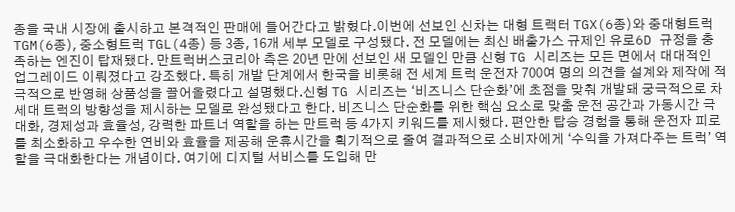종을 국내 시장에 출시하고 본격적인 판매에 들어간다고 밝혔다.이번에 선보인 신차는 대형 트랙터 TGX(6종)와 중대형트럭 TGM(6종), 중소형트럭 TGL(4종) 등 3종, 16개 세부 모델로 구성됐다. 전 모델에는 최신 배출가스 규제인 유로6D 규정을 충족하는 엔진이 탑재됐다. 만트럭버스코리아 측은 20년 만에 선보인 새 모델인 만큼 신형 TG 시리즈는 모든 면에서 대대적인 업그레이드 이뤄졌다고 강조했다. 특히 개발 단계에서 한국을 비롯해 전 세계 트럭 운전자 700여 명의 의견을 설계와 제작에 적극적으로 반영해 상품성을 끌어올렸다고 설명했다.신형 TG 시리즈는 ‘비즈니스 단순화’에 초점을 맞춰 개발돼 궁극적으로 차세대 트럭의 방향성을 제시하는 모델로 완성됐다고 한다. 비즈니스 단순화를 위한 핵심 요소로 맞춤 운전 공간과 가동시간 극대화, 경제성과 효율성, 강력한 파트너 역할을 하는 만트럭 등 4가지 키워드를 제시했다. 편안한 탑승 경험을 통해 운전자 피로를 최소화하고 우수한 연비와 효율을 제공해 운휴시간을 획기적으로 줄여 결과적으로 소비자에게 ‘수익을 가져다주는 트럭’ 역할을 극대화한다는 개념이다. 여기에 디지털 서비스를 도입해 만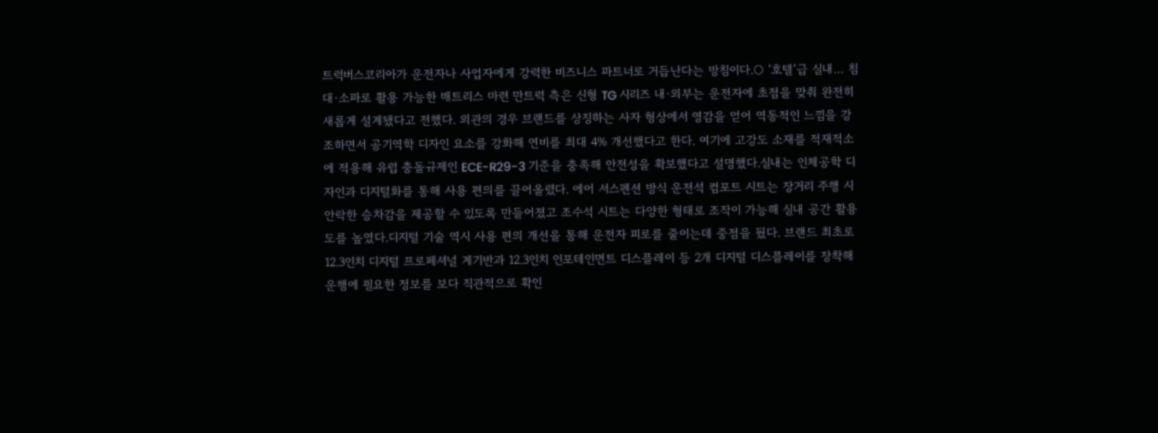트럭버스코리아가 운전자나 사업자에게 강력한 비즈니스 파트너로 거듭난다는 방침이다.○ ‘호텔’급 실내… 침대·소파로 활용 가능한 매트리스 마련 만트럭 측은 신형 TG 시리즈 내·외부는 운전자에 초점을 맞춰 완전히 새롭게 설계됐다고 전했다. 외관의 경우 브랜드를 상징하는 사자 형상에서 영감을 얻어 역동적인 느낌을 강조하면서 공기역학 디자인 요소를 강화해 연비를 최대 4% 개선했다고 한다. 여기에 고강도 소재를 적재적소에 적용해 유럽 충돌규제인 ECE-R29-3 기준을 충족해 안전성을 확보했다고 설명했다.실내는 인체공학 디자인과 디지털화를 통해 사용 편의를 끌어올렸다. 에어 서스펜션 방식 운전석 컴포트 시트는 장거리 주행 시 안락한 승차감을 제공할 수 있도록 만들어졌고 조수석 시트는 다양한 형태로 조작이 가능해 실내 공간 활용도를 높였다.디지털 기술 역시 사용 편의 개선을 통해 운전자 피로를 줄이는데 중점을 뒀다. 브랜드 최초로 12.3인치 디지털 프로페셔널 계기반과 12.3인치 인포테인먼트 디스플레이 등 2개 디지털 디스플레이를 장착해 운행에 필요한 정보를 보다 직관적으로 확인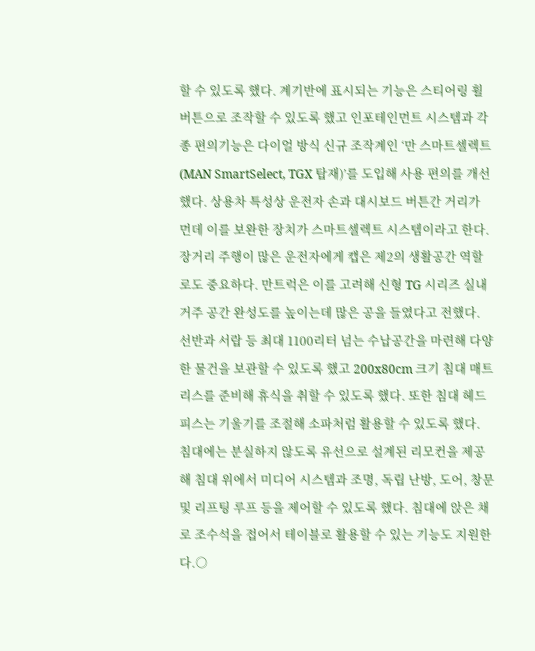할 수 있도록 했다. 계기반에 표시되는 기능은 스티어링 휠 버튼으로 조작할 수 있도록 했고 인포테인먼트 시스템과 각종 편의기능은 다이얼 방식 신규 조작계인 ‘만 스마트셀렉트(MAN SmartSelect, TGX 탑재)’를 도입해 사용 편의를 개선했다. 상용차 특성상 운전자 손과 대시보드 버튼간 거리가 먼데 이를 보완한 장치가 스마트셀렉트 시스템이라고 한다.장거리 주행이 많은 운전자에게 캡은 제2의 생활공간 역할로도 중요하다. 만트럭은 이를 고려해 신형 TG 시리즈 실내 거주 공간 완성도를 높이는데 많은 공을 들였다고 전했다. 선반과 서랍 등 최대 1100리터 넘는 수납공간을 마련해 다양한 물건을 보관할 수 있도록 했고 200x80cm 크기 침대 매트리스를 준비해 휴식을 취할 수 있도록 했다. 또한 침대 헤드 피스는 기울기를 조절해 소파처럼 활용할 수 있도록 했다. 침대에는 분실하지 않도록 유선으로 설계된 리모컨을 제공해 침대 위에서 미디어 시스템과 조명, 독립 난방, 도어, 창문 및 리프팅 루프 등을 제어할 수 있도록 했다. 침대에 앉은 채로 조수석을 접어서 테이블로 활용할 수 있는 기능도 지원한다.○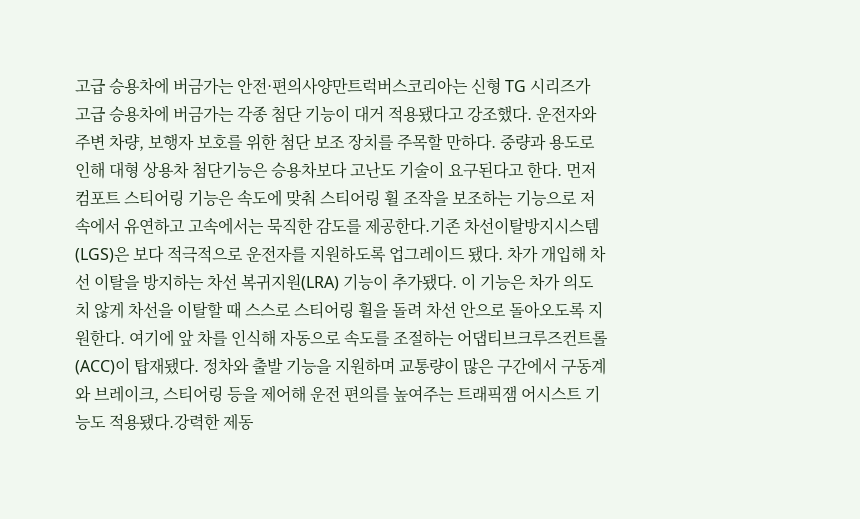고급 승용차에 버금가는 안전·편의사양만트럭버스코리아는 신형 TG 시리즈가 고급 승용차에 버금가는 각종 첨단 기능이 대거 적용됐다고 강조했다. 운전자와 주변 차량, 보행자 보호를 위한 첨단 보조 장치를 주목할 만하다. 중량과 용도로 인해 대형 상용차 첨단기능은 승용차보다 고난도 기술이 요구된다고 한다. 먼저 컴포트 스티어링 기능은 속도에 맞춰 스티어링 휠 조작을 보조하는 기능으로 저속에서 유연하고 고속에서는 묵직한 감도를 제공한다.기존 차선이탈방지시스템(LGS)은 보다 적극적으로 운전자를 지원하도록 업그레이드 됐다. 차가 개입해 차선 이탈을 방지하는 차선 복귀지원(LRA) 기능이 추가됐다. 이 기능은 차가 의도치 않게 차선을 이탈할 때 스스로 스티어링 휠을 돌려 차선 안으로 돌아오도록 지원한다. 여기에 앞 차를 인식해 자동으로 속도를 조절하는 어댑티브크루즈컨트롤(ACC)이 탑재됐다. 정차와 출발 기능을 지원하며 교통량이 많은 구간에서 구동계와 브레이크, 스티어링 등을 제어해 운전 편의를 높여주는 트래픽잼 어시스트 기능도 적용됐다.강력한 제동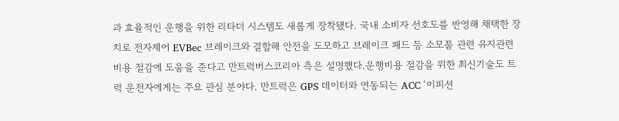과 효율적인 운행을 위한 리타더 시스템도 새롭게 장착됐다. 국내 소비자 선호도를 반영해 채택한 장치로 전자제어 EVBec 브레이크와 결합해 안전을 도모하고 브레이크 패드 등 소모품 관련 유지관련 비용 절감에 도움을 준다고 만트럭버스코리아 측은 설명했다.운행비용 절감을 위한 최신기술도 트럭 운전자에게는 주요 관심 분야다. 만트럭은 GPS 데이터와 연동되는 ACC ‘이피션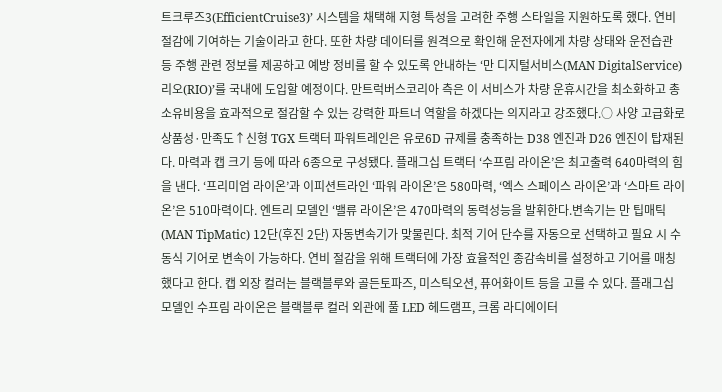트크루즈3(EfficientCruise3)’ 시스템을 채택해 지형 특성을 고려한 주행 스타일을 지원하도록 했다. 연비 절감에 기여하는 기술이라고 한다. 또한 차량 데이터를 원격으로 확인해 운전자에게 차량 상태와 운전습관 등 주행 관련 정보를 제공하고 예방 정비를 할 수 있도록 안내하는 ‘만 디지털서비스(MAN DigitalService) 리오(RIO)’를 국내에 도입할 예정이다. 만트럭버스코리아 측은 이 서비스가 차량 운휴시간을 최소화하고 총 소유비용을 효과적으로 절감할 수 있는 강력한 파트너 역할을 하겠다는 의지라고 강조했다.○ 사양 고급화로 상품성·만족도↑신형 TGX 트랙터 파워트레인은 유로6D 규제를 충족하는 D38 엔진과 D26 엔진이 탑재된다. 마력과 캡 크기 등에 따라 6종으로 구성됐다. 플래그십 트랙터 ‘수프림 라이온’은 최고출력 640마력의 힘을 낸다. ‘프리미엄 라이온’과 이피션트라인 ‘파워 라이온’은 580마력, ‘엑스 스페이스 라이온’과 ‘스마트 라이온’은 510마력이다. 엔트리 모델인 ‘밸류 라이온’은 470마력의 동력성능을 발휘한다.변속기는 만 팁매틱(MAN TipMatic) 12단(후진 2단) 자동변속기가 맞물린다. 최적 기어 단수를 자동으로 선택하고 필요 시 수동식 기어로 변속이 가능하다. 연비 절감을 위해 트랙터에 가장 효율적인 종감속비를 설정하고 기어를 매칭했다고 한다. 캡 외장 컬러는 블랙블루와 골든토파즈, 미스틱오션, 퓨어화이트 등을 고를 수 있다. 플래그십 모델인 수프림 라이온은 블랙블루 컬러 외관에 풀 LED 헤드램프, 크롬 라디에이터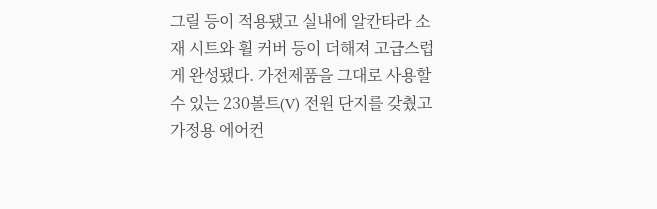그릴 등이 적용됐고 실내에 알칸타라 소재 시트와 휠 커버 등이 더해져 고급스럽게 완성됐다. 가전제품을 그대로 사용할 수 있는 230볼트(V) 전원 단지를 갖췄고 가정용 에어컨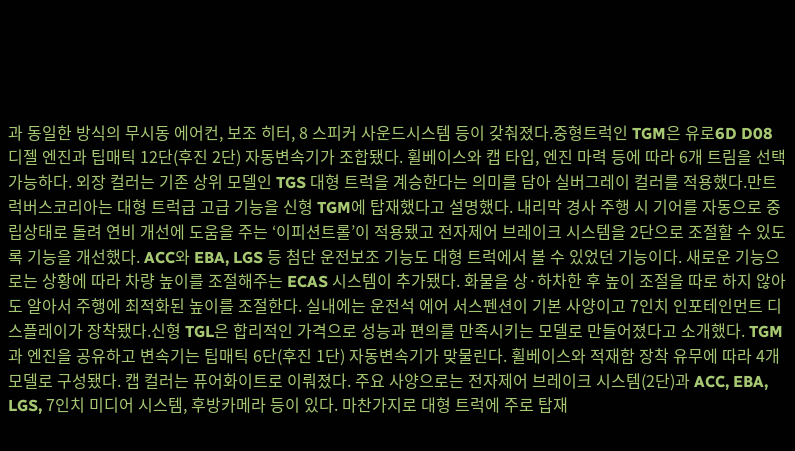과 동일한 방식의 무시동 에어컨, 보조 히터, 8 스피커 사운드시스템 등이 갖춰졌다.중형트럭인 TGM은 유로6D D08 디젤 엔진과 팁매틱 12단(후진 2단) 자동변속기가 조합됐다. 휠베이스와 캡 타입, 엔진 마력 등에 따라 6개 트림을 선택 가능하다. 외장 컬러는 기존 상위 모델인 TGS 대형 트럭을 계승한다는 의미를 담아 실버그레이 컬러를 적용했다.만트럭버스코리아는 대형 트럭급 고급 기능을 신형 TGM에 탑재했다고 설명했다. 내리막 경사 주행 시 기어를 자동으로 중립상태로 돌려 연비 개선에 도움을 주는 ‘이피션트롤’이 적용됐고 전자제어 브레이크 시스템을 2단으로 조절할 수 있도록 기능을 개선했다. ACC와 EBA, LGS 등 첨단 운전보조 기능도 대형 트럭에서 볼 수 있었던 기능이다. 새로운 기능으로는 상황에 따라 차량 높이를 조절해주는 ECAS 시스템이 추가됐다. 화물을 상·하차한 후 높이 조절을 따로 하지 않아도 알아서 주행에 최적화된 높이를 조절한다. 실내에는 운전석 에어 서스펜션이 기본 사양이고 7인치 인포테인먼트 디스플레이가 장착됐다.신형 TGL은 합리적인 가격으로 성능과 편의를 만족시키는 모델로 만들어졌다고 소개했다. TGM과 엔진을 공유하고 변속기는 팁매틱 6단(후진 1단) 자동변속기가 맞물린다. 휠베이스와 적재함 장착 유무에 따라 4개 모델로 구성됐다. 캡 컬러는 퓨어화이트로 이뤄졌다. 주요 사양으로는 전자제어 브레이크 시스템(2단)과 ACC, EBA, LGS, 7인치 미디어 시스템, 후방카메라 등이 있다. 마찬가지로 대형 트럭에 주로 탑재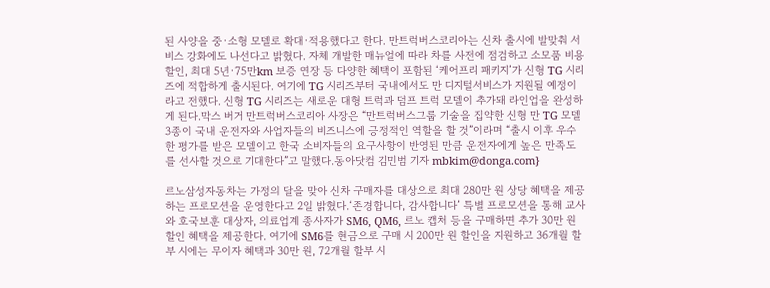된 사양을 중·소형 모델로 확대·적용했다고 한다. 만트럭버스코리아는 신차 출시에 발맞춰 서비스 강화에도 나선다고 밝혔다. 자체 개발한 매뉴얼에 따라 차를 사전에 점검하고 소모품 비용 할인, 최대 5년·75만km 보증 연장 등 다양한 혜택이 포함된 ‘케어프리 패키지’가 신형 TG 시리즈에 적합하게 출시된다. 여기에 TG 시리즈부터 국내에서도 만 디지털서비스가 지원될 예정이라고 전했다. 신형 TG 시리즈는 새로운 대형 트럭과 덤프 트럭 모델이 추가돼 라인업을 완성하게 된다.막스 버거 만트럭버스코리아 사장은 “만트럭버스그룹 기술을 집약한 신형 만 TG 모델 3종이 국내 운전자와 사업자들의 비즈니스에 긍정적인 역할을 할 것”이라며 “출시 이후 우수한 평가를 받은 모델이고 한국 소비자들의 요구사항이 반영된 만큼 운전자에게 높은 만족도를 선사할 것으로 기대한다”고 말했다.동아닷컴 김민범 기자 mbkim@donga.com}

르노삼성자동차는 가정의 달을 맞아 신차 구매자를 대상으로 최대 280만 원 상당 혜택을 제공하는 프로모션을 운영한다고 2일 밝혔다.‘존경합니다, 감사합니다’ 특별 프로모션을 통해 교사와 호국보훈 대상자, 의료업계 종사자가 SM6, QM6, 르노 캡처 등을 구매하면 추가 30만 원 할인 혜택을 제공한다. 여기에 SM6를 현금으로 구매 시 200만 원 할인을 지원하고 36개월 할부 시에는 무이자 혜택과 30만 원, 72개월 할부 시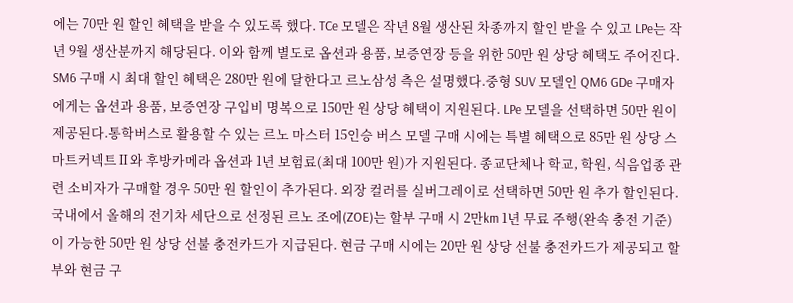에는 70만 원 할인 혜택을 받을 수 있도록 했다. TCe 모델은 작년 8월 생산된 차종까지 할인 받을 수 있고 LPe는 작년 9월 생산분까지 해당된다. 이와 함께 별도로 옵션과 용품, 보증연장 등을 위한 50만 원 상당 혜택도 주어진다. SM6 구매 시 최대 할인 혜택은 280만 원에 달한다고 르노삼성 측은 설명했다.중형 SUV 모델인 QM6 GDe 구매자에게는 옵션과 용품, 보증연장 구입비 명복으로 150만 원 상당 혜택이 지원된다. LPe 모델을 선택하면 50만 원이 제공된다.통학버스로 활용할 수 있는 르노 마스터 15인승 버스 모델 구매 시에는 특별 혜택으로 85만 원 상당 스마트커넥트Ⅱ와 후방카메라 옵션과 1년 보험료(최대 100만 원)가 지원된다. 종교단체나 학교, 학원, 식음업종 관련 소비자가 구매할 경우 50만 원 할인이 추가된다. 외장 컬러를 실버그레이로 선택하면 50만 원 추가 할인된다. 국내에서 올해의 전기차 세단으로 선정된 르노 조에(ZOE)는 할부 구매 시 2만km 1년 무료 주행(완속 충전 기준)이 가능한 50만 원 상당 선불 충전카드가 지급된다. 현금 구매 시에는 20만 원 상당 선불 충전카드가 제공되고 할부와 현금 구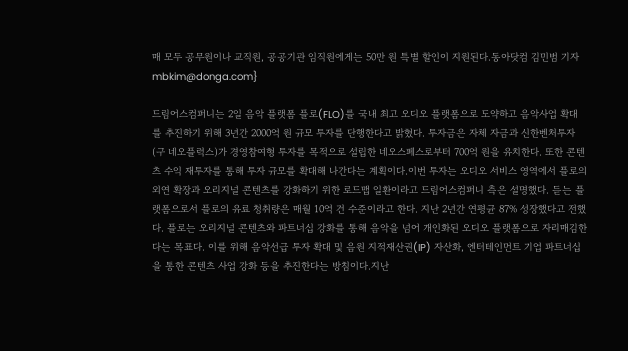매 모두 공무원이나 교직원, 공공기관 임직원에게는 50만 원 특별 할인이 지원된다.동아닷컴 김민범 기자 mbkim@donga.com}

드림어스컴퍼니는 2일 음악 플랫폼 플로(FLO)를 국내 최고 오디오 플랫폼으로 도약하고 음악사업 확대를 추진하기 위해 3년간 2000억 원 규모 투자를 단행한다고 밝혔다. 투자금은 자체 자금과 신한벤처투자(구 네오플럭스)가 경영참여형 투자를 목적으로 설립한 네오스페스로부터 700억 원을 유치한다. 또한 콘텐츠 수익 재투자를 통해 투자 규모를 확대해 나간다는 계획이다.이번 투자는 오디오 서비스 영역에서 플로의 외연 확장과 오리지널 콘텐츠를 강화하기 위한 로드맵 일환이라고 드림어스컴퍼니 측은 설명했다. 듣는 플랫폼으로서 플로의 유료 청취량은 매월 10억 건 수준이라고 한다. 지난 2년간 연평균 87% 성장했다고 전했다. 플로는 오리지널 콘텐츠와 파트너십 강화를 통해 음악을 넘어 개인화된 오디오 플랫폼으로 자리매김한다는 목표다. 이를 위해 음악선급 투자 확대 및 음원 지적재산권(IP) 자산화, 엔터테인먼트 기업 파트너십을 통한 콘텐츠 사업 강화 등을 추진한다는 방침이다.지난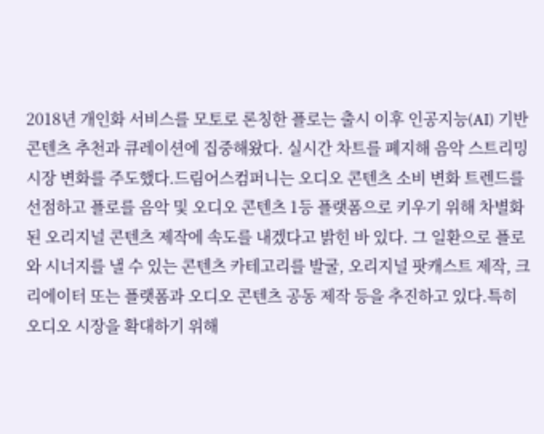2018년 개인화 서비스를 모토로 론칭한 플로는 출시 이후 인공지능(AI) 기반 콘텐츠 추천과 큐레이션에 집중해왔다. 실시간 차트를 폐지해 음악 스트리밍 시장 변화를 주도했다.드림어스컴퍼니는 오디오 콘텐츠 소비 변화 트렌드를 선점하고 플로를 음악 및 오디오 콘텐츠 1등 플랫폼으로 키우기 위해 차별화된 오리지널 콘텐츠 제작에 속도를 내겠다고 밝힌 바 있다. 그 일환으로 플로와 시너지를 낼 수 있는 콘텐츠 카테고리를 발굴, 오리지널 팟캐스트 제작, 크리에이터 또는 플랫폼과 오디오 콘텐츠 공동 제작 등을 추진하고 있다.특히 오디오 시장을 확대하기 위해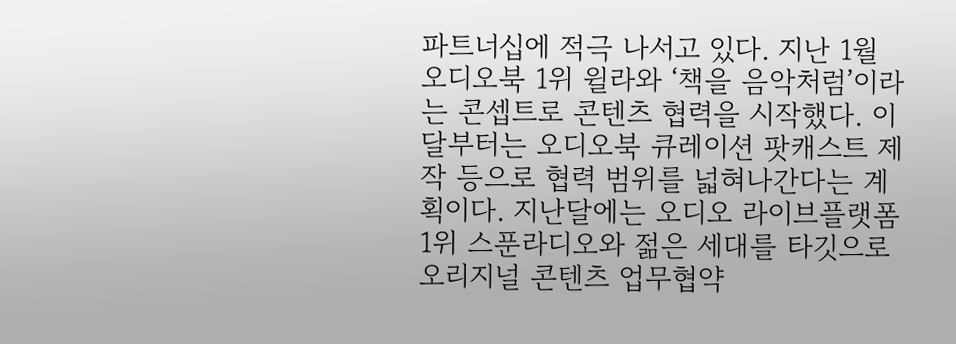파트너십에 적극 나서고 있다. 지난 1월 오디오북 1위 윌라와 ‘책을 음악처럼’이라는 콘셉트로 콘텐츠 협력을 시작했다. 이달부터는 오디오북 큐레이션 팟캐스트 제작 등으로 협력 범위를 넓혀나간다는 계획이다. 지난달에는 오디오 라이브플랫폼 1위 스푼라디오와 젊은 세대를 타깃으로 오리지널 콘텐츠 업무협약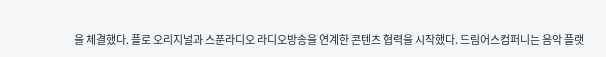을 체결했다. 플로 오리지널과 스푼라디오 라디오방송을 연계한 콘텐츠 협력을 시작했다. 드림어스컴퍼니는 음악 플랫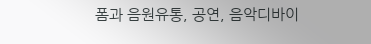폼과 음원유통, 공연, 음악디바이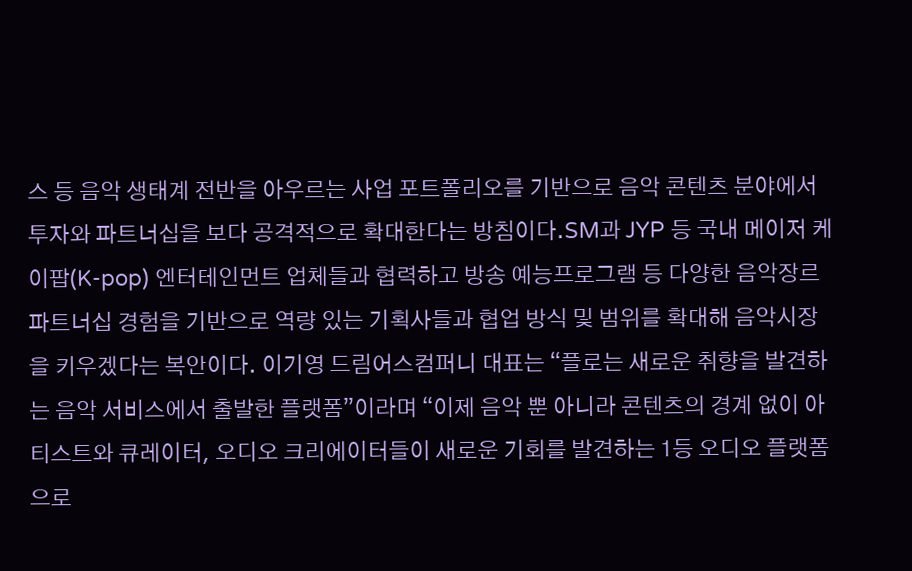스 등 음악 생태계 전반을 아우르는 사업 포트폴리오를 기반으로 음악 콘텐츠 분야에서 투자와 파트너십을 보다 공격적으로 확대한다는 방침이다.SM과 JYP 등 국내 메이저 케이팝(K-pop) 엔터테인먼트 업체들과 협력하고 방송 예능프로그램 등 다양한 음악장르 파트너십 경험을 기반으로 역량 있는 기획사들과 협업 방식 및 범위를 확대해 음악시장을 키우겠다는 복안이다. 이기영 드림어스컴퍼니 대표는 “플로는 새로운 취향을 발견하는 음악 서비스에서 출발한 플랫폼”이라며 “이제 음악 뿐 아니라 콘텐츠의 경계 없이 아티스트와 큐레이터, 오디오 크리에이터들이 새로운 기회를 발견하는 1등 오디오 플랫폼으로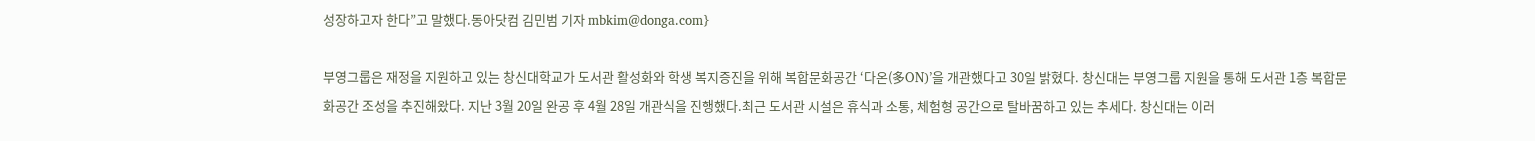성장하고자 한다”고 말했다.동아닷컴 김민범 기자 mbkim@donga.com}

부영그룹은 재정을 지원하고 있는 창신대학교가 도서관 활성화와 학생 복지증진을 위해 복합문화공간 ‘다온(多ON)’을 개관했다고 30일 밝혔다. 창신대는 부영그룹 지원을 통해 도서관 1층 복합문화공간 조성을 추진해왔다. 지난 3월 20일 완공 후 4월 28일 개관식을 진행했다.최근 도서관 시설은 휴식과 소통, 체험형 공간으로 탈바꿈하고 있는 추세다. 창신대는 이러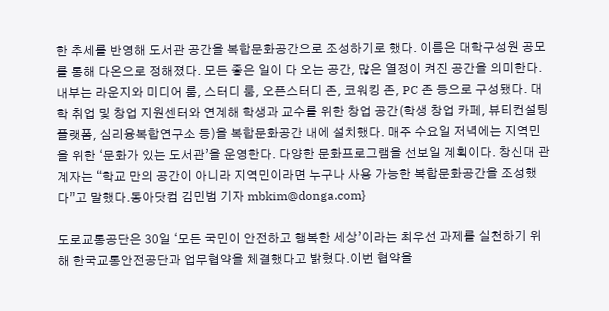한 추세를 반영해 도서관 공간을 복합문화공간으로 조성하기로 했다. 이름은 대학구성원 공모를 통해 다온으로 정해졌다. 모든 좋은 일이 다 오는 공간, 많은 열정이 켜진 공간을 의미한다.내부는 라운지와 미디어 룸, 스터디 룸, 오픈스터디 존, 코워킹 존, PC 존 등으로 구성됐다. 대학 취업 및 창업 지원센터와 연계해 학생과 교수를 위한 창업 공간(학생 창업 카페, 뷰티컨설팅플랫폼, 심리융복합연구소 등)을 복합문화공간 내에 설치했다. 매주 수요일 저녁에는 지역민을 위한 ‘문화가 있는 도서관’을 운영한다. 다양한 문화프로그램을 선보일 계획이다. 창신대 관계자는 “학교 만의 공간이 아니라 지역민이라면 누구나 사용 가능한 복합문화공간을 조성했다”고 말했다.동아닷컴 김민범 기자 mbkim@donga.com}

도로교통공단은 30일 ‘모든 국민이 안전하고 행복한 세상’이라는 최우선 과제를 실천하기 위해 한국교통안전공단과 업무협약을 체결했다고 밝혔다.이번 협약을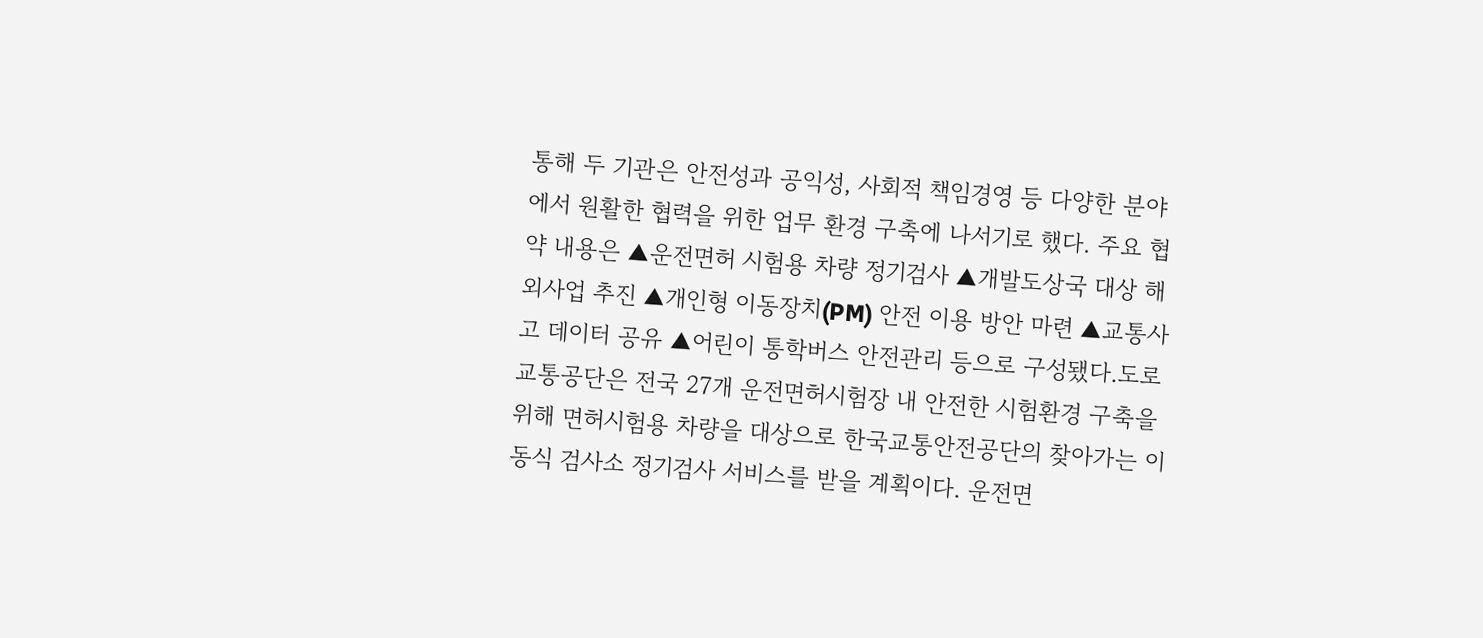통해 두 기관은 안전성과 공익성, 사회적 책임경영 등 다양한 분야에서 원활한 협력을 위한 업무 환경 구축에 나서기로 했다. 주요 협약 내용은 ▲운전면허 시험용 차량 정기검사 ▲개발도상국 대상 해외사업 추진 ▲개인형 이동장치(PM) 안전 이용 방안 마련 ▲교통사고 데이터 공유 ▲어린이 통학버스 안전관리 등으로 구성됐다.도로교통공단은 전국 27개 운전면허시험장 내 안전한 시험환경 구축을 위해 면허시험용 차량을 대상으로 한국교통안전공단의 찾아가는 이동식 검사소 정기검사 서비스를 받을 계획이다. 운전면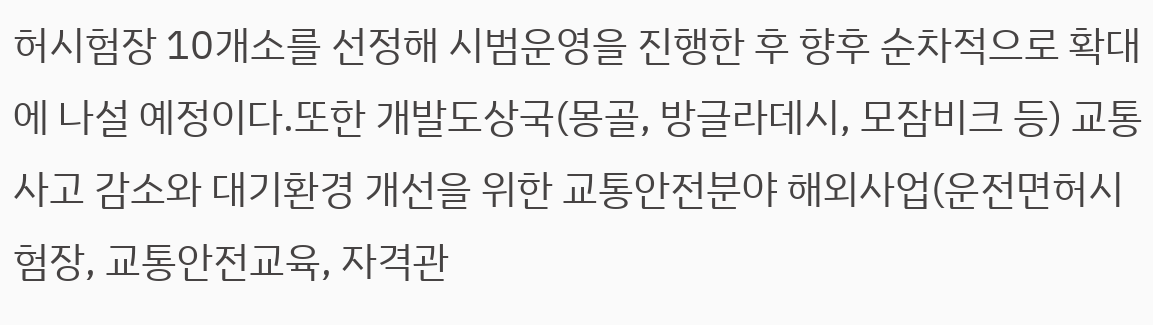허시험장 10개소를 선정해 시범운영을 진행한 후 향후 순차적으로 확대에 나설 예정이다.또한 개발도상국(몽골, 방글라데시, 모잠비크 등) 교통사고 감소와 대기환경 개선을 위한 교통안전분야 해외사업(운전면허시험장, 교통안전교육, 자격관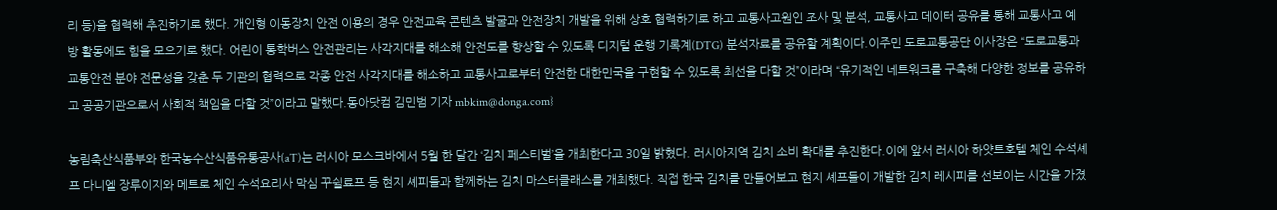리 등)을 협력해 추진하기로 했다. 개인형 이동장치 안전 이용의 경우 안전교육 콘텐츠 발굴과 안전장치 개발을 위해 상호 협력하기로 하고 교통사고원인 조사 및 분석, 교통사고 데이터 공유를 통해 교통사고 예방 활동에도 힘을 모으기로 했다. 어린이 통학버스 안전관리는 사각지대를 해소해 안전도를 향상할 수 있도록 디지털 운행 기록계(DTG) 분석자료를 공유할 계획이다.이주민 도로교통공단 이사장은 “도로교통과 교통안전 분야 전문성을 갖춘 두 기관의 협력으로 각종 안전 사각지대를 해소하고 교통사고로부터 안전한 대한민국을 구현할 수 있도록 최선을 다할 것”이라며 “유기적인 네트워크를 구축해 다양한 정보를 공유하고 공공기관으로서 사회적 책임을 다할 것”이라고 말했다.동아닷컴 김민범 기자 mbkim@donga.com}

농림축산식품부와 한국농수산식품유통공사(aT)는 러시아 모스크바에서 5월 한 달간 ‘김치 페스티벌’을 개최한다고 30일 밝혔다. 러시아지역 김치 소비 확대를 추진한다.이에 앞서 러시아 하얏트호텔 체인 수석셰프 다니엘 장루이지와 메트로 체인 수석요리사 막심 꾸쉴료프 등 현지 셰피들과 함께하는 김치 마스터클래스를 개최했다. 직접 한국 김치를 만들어보고 현지 셰프들이 개발한 김치 레시피를 선보이는 시간을 가졌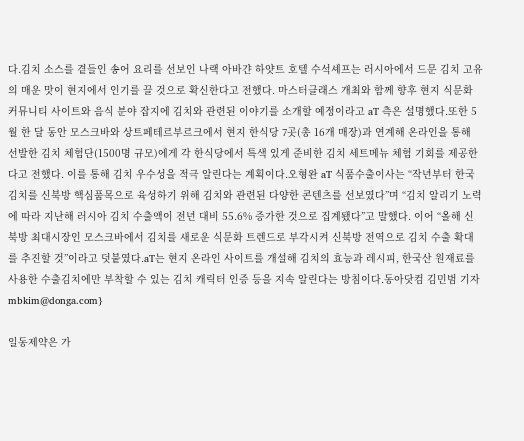다.김치 소스를 곁들인 송어 요리를 선보인 나랙 아바갼 하얏트 호텔 수석셰프는 러시아에서 드문 김치 고유의 매운 맛이 현지에서 인기를 끌 것으로 확신한다고 전했다. 마스터클래스 개최와 함께 향후 현지 식문화 커뮤니티 사이트와 음식 분야 잡지에 김치와 관련된 이야기를 소개할 예정이라고 aT 측은 설명했다.또한 5월 한 달 동안 모스크바와 상트페테르부르크에서 현지 한식당 7곳(총 16개 매장)과 연계해 온라인을 통해 선발한 김치 체험단(1500명 규모)에게 각 한식당에서 특색 있게 준비한 김치 세트메뉴 체험 기회를 제공한다고 전했다. 이를 통해 김치 우수성을 적극 알린다는 계획이다.오형완 aT 식품수출이사는 “작년부터 한국 김치를 신북방 핵심품목으로 육성하기 위해 김치와 관련된 다양한 콘텐츠를 선보였다”며 “김치 알리기 노력에 따라 지난해 러시아 김치 수출액이 전년 대비 55.6% 증가한 것으로 집계됐다”고 말했다. 이어 “올해 신북방 최대시장인 모스크바에서 김치를 새로운 식문화 트렌드로 부각시켜 신북방 전역으로 김치 수출 확대를 추진할 것”이라고 덧붙였다.aT는 현지 온라인 사이트를 개설해 김치의 효능과 레시피, 한국산 원재료를 사용한 수출김치에만 부착할 수 있는 김치 캐릭터 인증 등을 지속 알린다는 방침이다.동아닷컴 김민범 기자 mbkim@donga.com}

일동제약은 가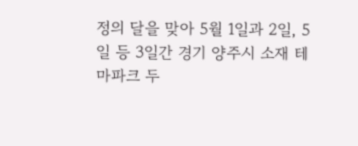정의 달을 맞아 5월 1일과 2일, 5일 등 3일간 경기 양주시 소재 테마파크 두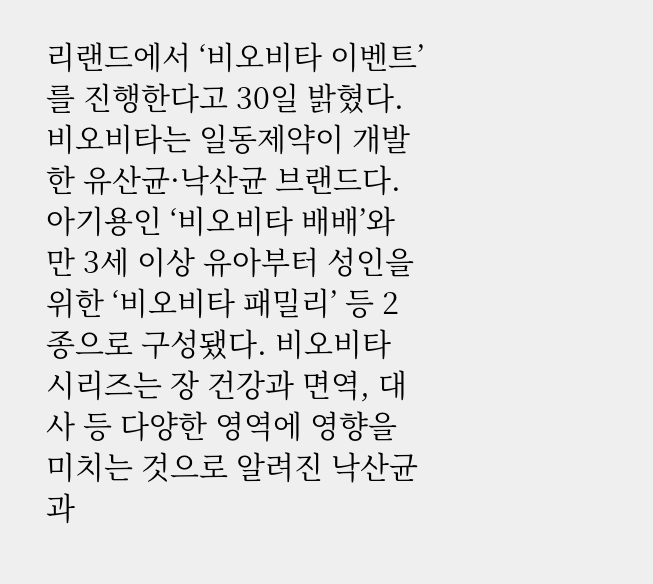리랜드에서 ‘비오비타 이벤트’를 진행한다고 30일 밝혔다. 비오비타는 일동제약이 개발한 유산균·낙산균 브랜드다. 아기용인 ‘비오비타 배배’와 만 3세 이상 유아부터 성인을 위한 ‘비오비타 패밀리’ 등 2종으로 구성됐다. 비오비타 시리즈는 장 건강과 면역, 대사 등 다양한 영역에 영향을 미치는 것으로 알려진 낙산균과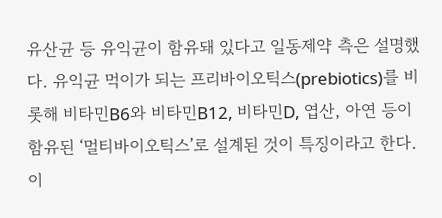유산균 등 유익균이 함유돼 있다고 일동제약 측은 설명했다. 유익균 먹이가 되는 프리바이오틱스(prebiotics)를 비롯해 비타민B6와 비타민B12, 비타민D, 엽산, 아연 등이 함유된 ‘멀티바이오틱스’로 설계된 것이 특징이라고 한다.이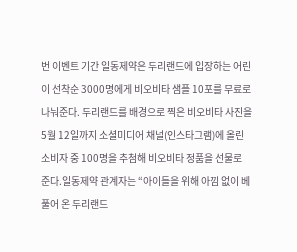번 이벤트 기간 일동제약은 두리랜드에 입장하는 어린이 선착순 3000명에게 비오비타 샘플 10포를 무료로 나눠준다. 두리랜드를 배경으로 찍은 비오비타 사진을 5월 12일까지 소셜미디어 채널(인스타그램)에 올린 소비자 중 100명을 추첨해 비오비타 정품을 선물로 준다.일동제약 관계자는 “아이들을 위해 아낌 없이 베풀어 온 두리랜드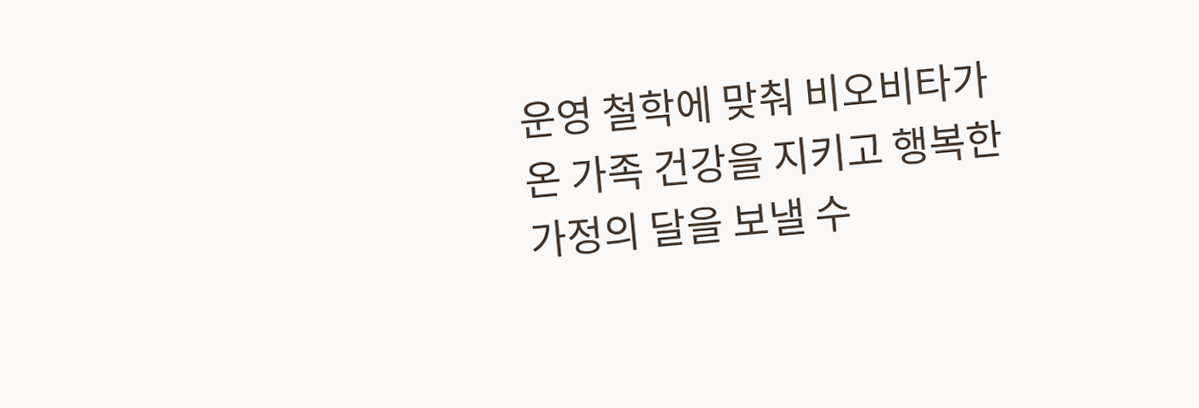운영 철학에 맞춰 비오비타가 온 가족 건강을 지키고 행복한 가정의 달을 보낼 수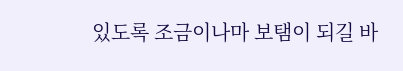있도록 조금이나마 보탬이 되길 바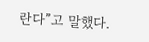란다”고 말했다.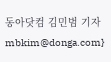동아닷컴 김민범 기자 mbkim@donga.com}